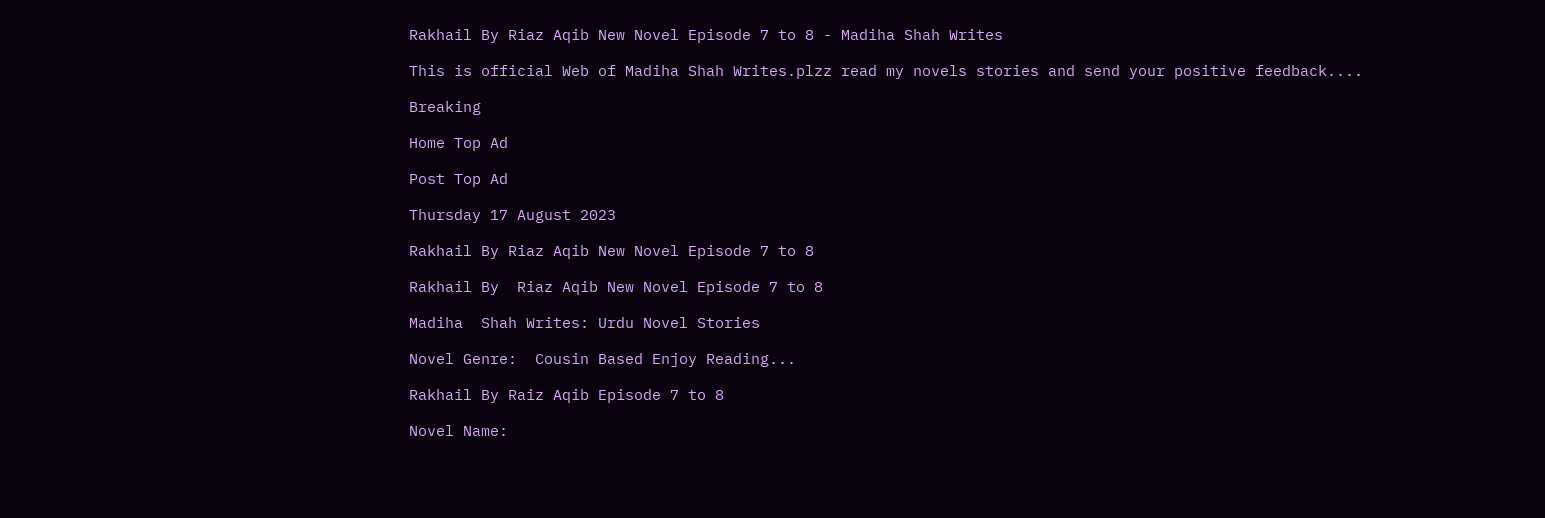Rakhail By Riaz Aqib New Novel Episode 7 to 8 - Madiha Shah Writes

This is official Web of Madiha Shah Writes.plzz read my novels stories and send your positive feedback....

Breaking

Home Top Ad

Post Top Ad

Thursday 17 August 2023

Rakhail By Riaz Aqib New Novel Episode 7 to 8

Rakhail By  Riaz Aqib New Novel Episode 7 to 8

Madiha  Shah Writes: Urdu Novel Stories

Novel Genre:  Cousin Based Enjoy Reading...

Rakhail By Raiz Aqib Episode 7 to 8

Novel Name: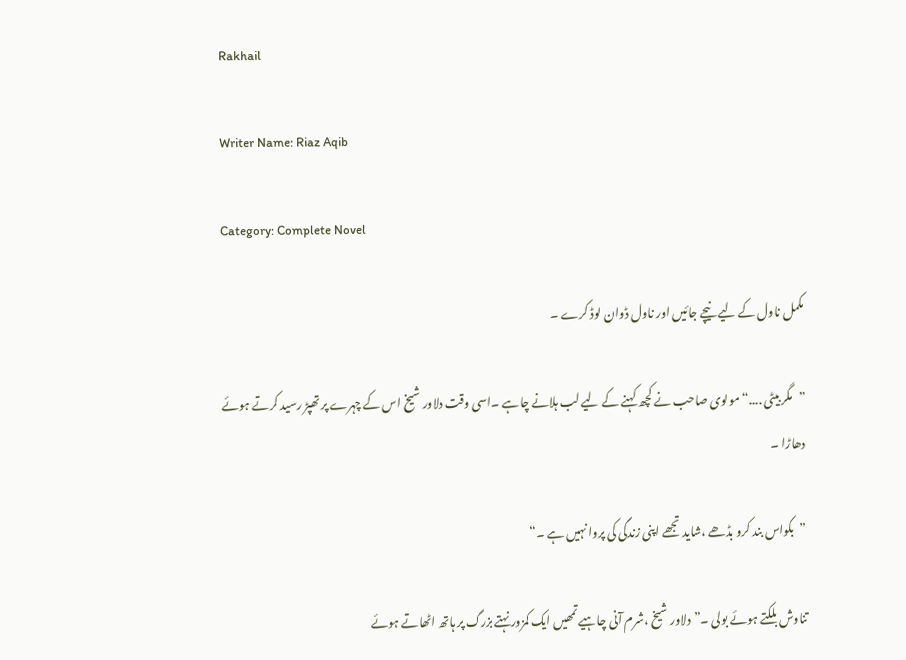Rakhail

Writer Name: Riaz Aqib

Category: Complete Novel

مکمل ناول کے لیے نیچے جائیں اور ناول ڈوان لوڈ کرے ۔

”مگر بیٹی ....“مولوی صاحب نے کچھ کہنے کے لیے لب ہلانے چاہے ۔اسی وقت دلاور شیخ اس کے چہرے پر تھپڑ رسید کرتے ہوئے دھاڑا ۔

”بکواس بند کرو بڈھے ،شاید تجھے اپنی زندگی کی پروا نہیں ہے ۔“

تناوش بلکتے ہوئے بولی ۔”دلاور شیخ ،شرم آنی چاہیے تمھیں ایک کمزور نہتے بزرگ پر ہاتھ اٹھاتے ہوئے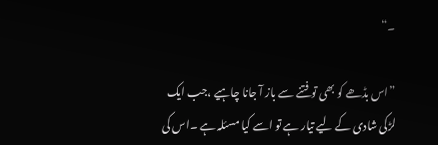۔“

”اس بڈھے کو بھی تو فتنے سے باز آ جانا چاہیے ،جب ایک لڑکی شادی کے لیے تیار ہے تو اسے کیا مسئلہ ہے ۔اس کی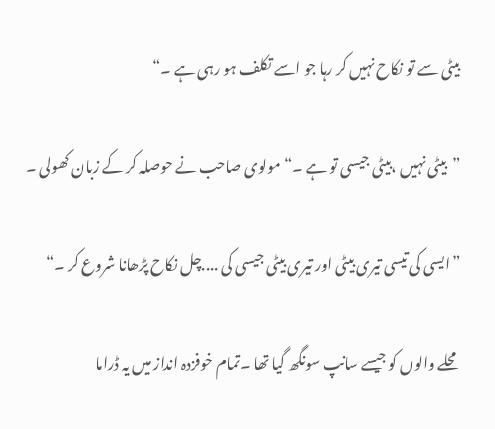بیٹی سے تو نکاح نہیں کر رہا جو اسے تکلف ہو رہی ہے ۔“

”بیٹی نہیں ،بیٹی جیسی تو ہے ۔“مولوی صاحب نے حوصلہ کر کے زبان کھولی ۔

”ایسی کی تیسی تیری بیٹی اور تیری بیٹی جیسی کی ....چل نکاح پڑھانا شروع کر ۔“

محلے والوں کو جیسے سانپ سونگھ گیا تھا ۔تمام خوفزدہ انداز میں یہ ڈراما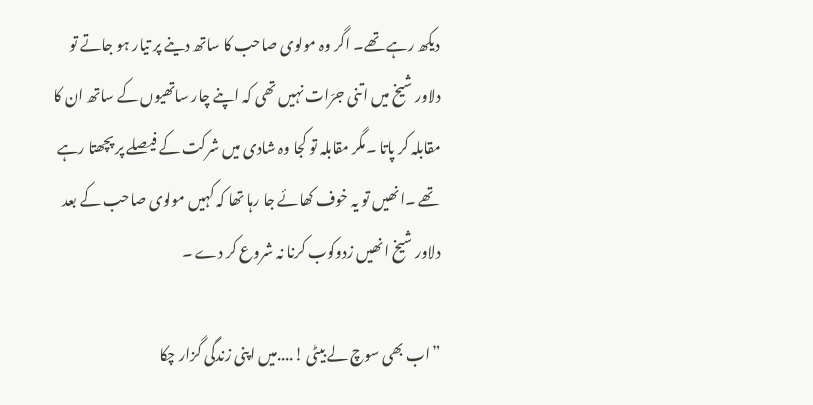دیکھ رہے تھے۔ اگر وہ مولوی صاحب کا ساتھ دینے پر تیار ہو جاتے تو دلاور شیخ میں اتنی جرّات نہیں تھی کہ اپنے چار ساتھیوں کے ساتھ ان کا مقابلہ کر پاتا ۔مگر مقابلہ تو کجا وہ شادی میں شرکت کے فیصلے پر پچھتا رہے تھے ۔انھیں تو یہ خوف کھائے جا رہا تھا کہ کہیں مولوی صاحب کے بعد دلاور شیخ انھیں زدوکوب کرنا نہ شروع کر دے ۔

”اب بھی سوچ لے بیٹی !....میں اپنی زندگی گزار چکا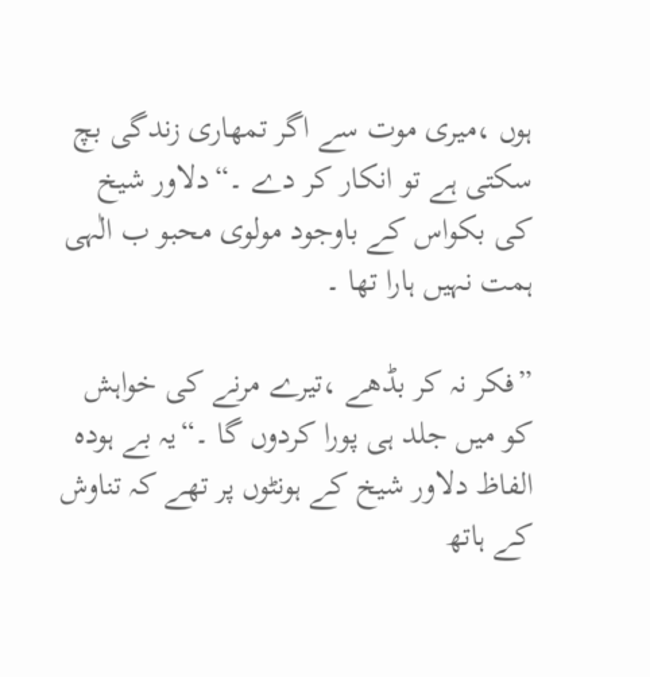ہوں ،میری موت سے اگر تمھاری زندگی بچ سکتی ہے تو انکار کر دے ۔“دلاور شیخ کی بکواس کے باوجود مولوی محبو ب الٰہی ہمت نہیں ہارا تھا ۔

”فکر نہ کر بڈھے ،تیرے مرنے کی خواہش کو میں جلد ہی پورا کردوں گا ۔“یہ بے ہودہ الفاظ دلاور شیخ کے ہونٹوں پر تھے کہ تناوش کے ہاتھ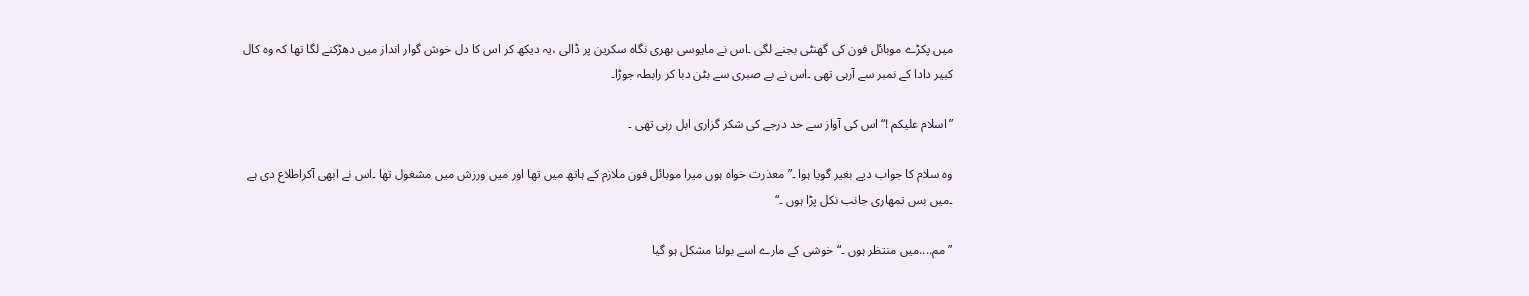میں پکڑے موبائل فون کی گھنٹی بجنے لگی ۔اس نے مایوسی بھری نگاہ سکرین پر ڈالی ،یہ دیکھ کر اس کا دل خوش گوار انداز میں دھڑکنے لگا تھا کہ وہ کال کبیر دادا کے نمبر سے آرہی تھی ۔اس نے بے صبری سے بٹن دبا کر رابطہ جوڑا۔

”اسلام علیکم !“اس کی آواز سے حد درجے کی شکر گزاری ابل رہی تھی ۔

وہ سلام کا جواب دیے بغیر گویا ہوا ۔”معذرت خواہ ہوں میرا موبائل فون ملازم کے ہاتھ میں تھا اور میں ورزش میں مشغول تھا ۔اس نے ابھی آکراطلاع دی ہے ۔میں بس تمھاری جانب نکل پڑا ہوں ۔“

”مم....میں منتظر ہوں ۔“خوشی کے مارے اسے بولنا مشکل ہو گیا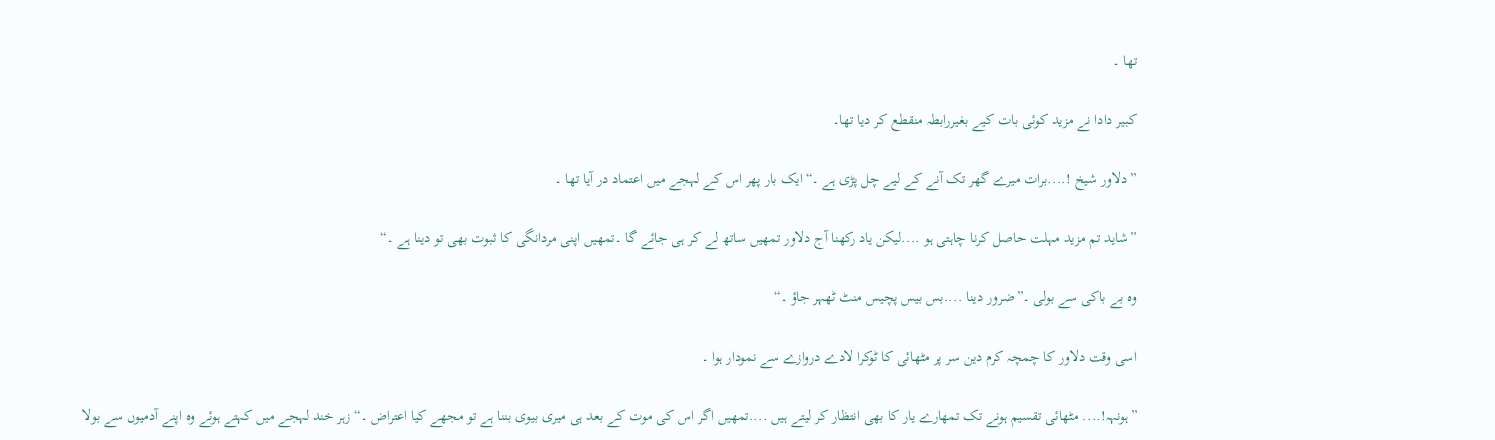تھا ۔

کبیر دادا نے مزید کوئی بات کیے بغیررابطہ منقطع کر دیا تھا۔

”دلاور شیخ !....برات میرے گھر تک آنے کے لیے چل پڑی ہے ۔“ایک بار پھر اس کے لہجے میں اعتماد در آیا تھا ۔

”شاید تم مزید مہلت حاصل کرنا چاہتی ہو ....لیکن یاد رکھنا آج دلاور تمھیں ساتھ لے کر ہی جائے گا ۔تمھیں اپنی مردانگی کا ثبوت بھی تو دینا ہے ۔“

وہ بے باکی سے بولی ۔”ضرور دینا ....بس بیس پچیس منٹ ٹھہر جاؤ ۔“

اسی وقت دلاور کا چمچہ کرم دین سر پر مٹھائی کا ٹوکرا لادے دروازے سے نمودار ہوا ۔

”ہونہہ!.... مٹھائی تقسیم ہونے تک تمھارے یار کا بھی انتظار کر لیتے ہیں ....تمھیں اگر اس کی موت کے بعد ہی میری بیوی بننا ہے تو مجھے کیا اعتراض ۔“زہر خند لہجے میں کہتے ہوئے وہ اپنے آدمیوں سے بولا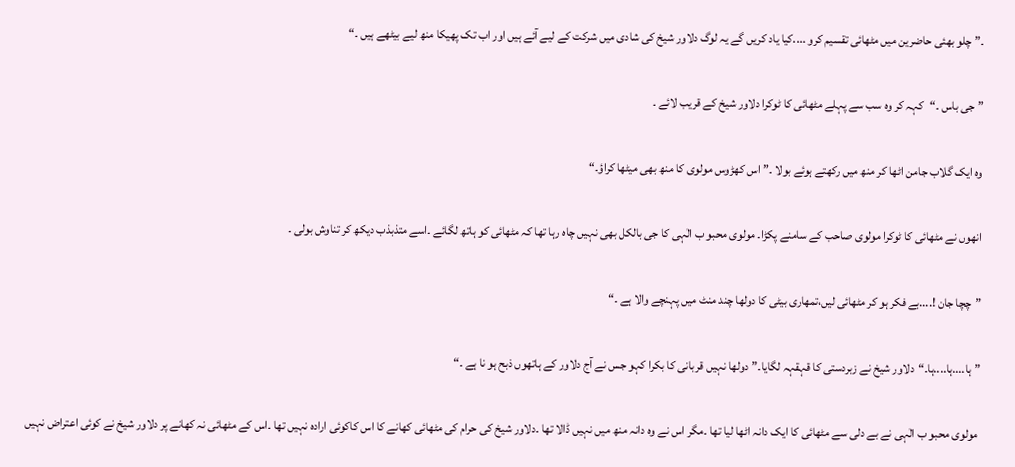۔”چلو بھئی حاضرین میں مٹھائی تقسیم کرو ....کیا یاد کریں گے یہ لوگ دلاور شیخ کی شادی میں شرکت کے لیے آئے ہیں اور اب تک پھیکا منھ لیے بیٹھے ہیں ۔“

”جی باس ۔“کہہ کر وہ سب سے پہلے مٹھائی کا ٹوکرا دلاور شیخ کے قریب لائے ۔

وہ ایک گلاب جامن اٹھا کر منھ میں رکھتے ہوئے بولا ۔”اس کھڑوس مولوی کا منھ بھی میٹھا کراؤ۔“

انھوں نے مٹھائی کا ٹوکرا مولوی صاحب کے سامنے پکڑا۔ مولوی محبو ب الٰہی کا جی بالکل بھی نہیں چاہ رہا تھا کہ مٹھائی کو ہاتھ لگائے ۔اسے متذبذب دیکھ کر تناوش بولی ۔

”چچا جان !....بے فکر ہو کر مٹھائی لیں،تمھاری بیٹی کا دولھا چند منٹ میں پہنچے والا ہے ۔“

”ہا....ہا....ہا۔“دلاور شیخ نے زبردستی کا قہقہہ لگایا۔”دولھا نہیں قربانی کا بکرا کہو جس نے آج دلاور کے ہاتھوں ذبح ہو نا ہے ۔“

 مولوی محبو ب الٰہی نے بے دلی سے مٹھائی کا ایک دانہ اٹھا لیا تھا ۔مگر اس نے وہ دانہ منھ میں نہیں ڈالا تھا ۔دلاور شیخ کی حرام کی مٹھائی کھانے کا اس کاکوئی ارادہ نہیں تھا ۔اس کے مٹھائی نہ کھانے پر دلاور شیخ نے کوئی اعتراض نہیں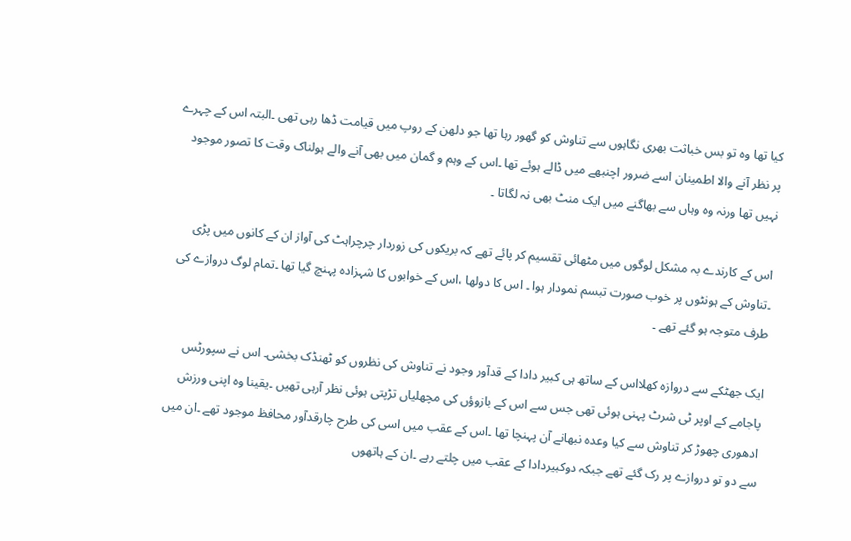کیا تھا وہ تو بس خباثت بھری نگاہوں سے تناوش کو گھور رہا تھا جو دلھن کے روپ میں قیامت ڈھا رہی تھی ۔البتہ اس کے چہرے پر نظر آنے والا اطمینان اسے ضرور اچنبھے میں ڈالے ہوئے تھا ۔اس کے وہم و گمان میں بھی آنے والے ہولناک وقت کا تصور موجود نہیں تھا ورنہ وہ وہاں سے بھاگنے میں ایک منٹ بھی نہ لگاتا ۔

اس کے کارندے بہ مشکل لوگوں میں مٹھائی تقسیم کر پائے تھے کہ بریکوں کی زوردار چرچراہٹ کی آواز ان کے کانوں میں پڑی ۔تناوش کے ہونٹوں پر خوب صورت تبسم نمودار ہوا ۔ اس کا دولھا ،اس کے خوابوں کا شہزادہ پہنچ گیا تھا ۔تمام لوگ دروازے کی طرف متوجہ ہو گئے تھے ۔

ایک جھٹکے سے دروازہ کھلااس کے ساتھ ہی کبیر دادا کے قدآور وجود نے تناوش کی نظروں کو ٹھنڈک بخشی۔ اس نے سپورٹس پاجامے کے اوپر ٹی شرٹ پہنی ہوئی تھی جس سے اس کے بازوؤں کی مچھلیاں تڑپتی ہوئی نظر آرہی تھیں ۔یقینا وہ اپنی ورزش ادھوری چھوڑ کر تناوش سے کیا وعدہ نبھانے آن پہنچا تھا ۔اس کے عقب میں اسی کی طرح چارقدآور محافظ موجود تھے ۔ان میں سے دو تو دروازے پر رک گئے تھے جبکہ دوکبیردادا کے عقب میں چلتے رہے ۔ان کے ہاتھوں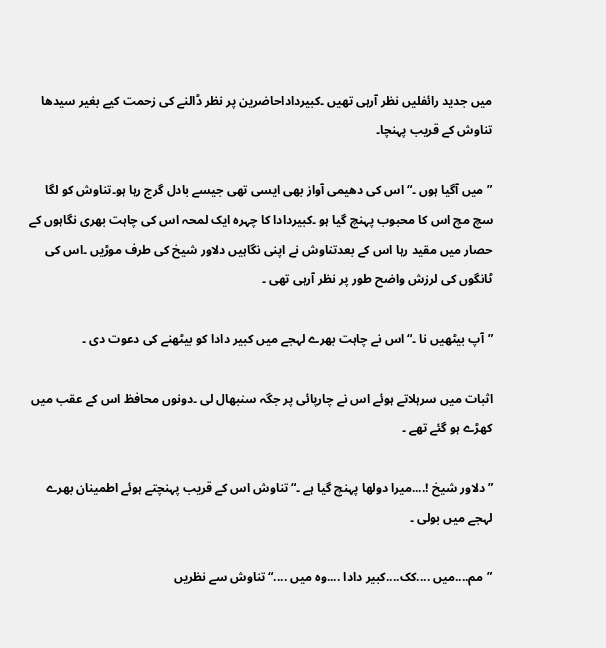میں جدید رائفلیں نظر آرہی تھیں ۔کبیرداداحاضرین پر نظر ڈالنے کی زحمت کیے بغیر سیدھا تناوش کے قریب پہنچا۔

”میں آگیا ہوں ۔“اس کی دھیمی آواز بھی ایسی تھی جیسے بادل گرج رہا ہو۔تناوش کو لگا سچ مچ اس کا محبوب پہنچ گیا ہو ۔کبیردادا کا چہرہ ایک لمحہ اس کی چاہت بھری نگاہوں کے حصار میں مقید رہا اس کے بعدتناوش نے اپنی نگاہیں دلاور شیخ کی طرف موڑیں ۔اس کی ٹانگوں کی لرزش واضح طور پر نظر آرہی تھی ۔

”آپ بیٹھیں نا ۔“اس نے چاہت بھرے لہجے میں کبیر دادا کو بیٹھنے کی دعوت دی ۔

اثبات میں سرہلاتے ہوئے اس نے چارپائی پر جگہ سنبھال لی ۔دونوں محافظ اس کے عقب میں کھڑے ہو گئے تھے ۔

”دلاور شیخ !....میرا دولھا پہنچ گیا ہے ۔“تناوش اس کے قریب پہنچتے ہوئے اطمینان بھرے لہجے میں بولی ۔

”مم....میں ....کک....کبیر دادا ....وہ میں ....“تناوش سے نظریں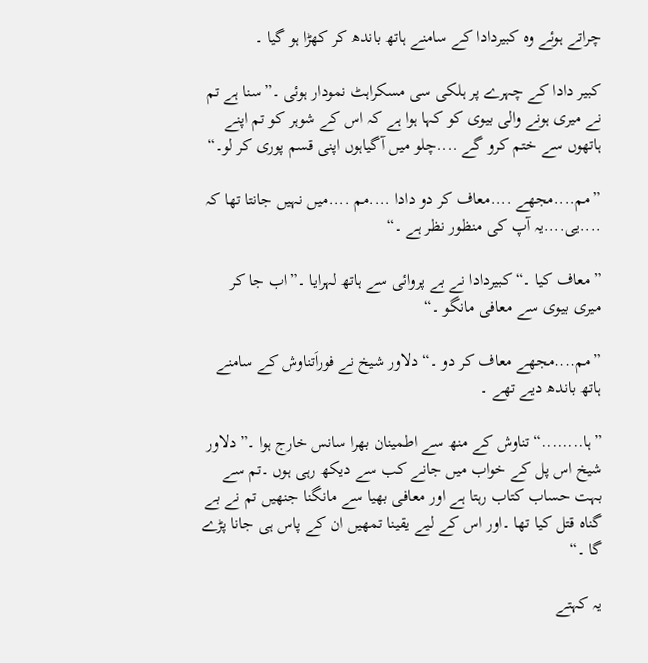چراتے ہوئے وہ کبیردادا کے سامنے ہاتھ باندھ کر کھڑا ہو گیا ۔

کبیر دادا کے چہرے پر ہلکی سی مسکراہٹ نمودار ہوئی ۔”سنا ہے تم نے میری ہونے والی بیوی کو کہا ہوا ہے کہ اس کے شوہر کو تم اپنے ہاتھوں سے ختم کرو گے ....چلو میں آگیاہوں اپنی قسم پوری کر لو۔“

”مم....مجھے ....معاف کر دو دادا ....مم ....میں نہیں جانتا تھا کہ ....یی....یہ آپ کی منظور نظر ہے ۔“

”معاف کیا ۔“کبیردادا نے بے پروائی سے ہاتھ لہرایا ۔”اب جا کر میری بیوی سے معافی مانگو ۔“

”مم....مجھے معاف کر دو ۔“دلاور شیخ نے فوراَتناوش کے سامنے ہاتھ باندھ دیے تھے ۔

”ہا........“تناوش کے منھ سے اطمینان بھرا سانس خارج ہوا ۔”دلاور شیخ اس پل کے خواب میں جانے کب سے دیکھ رہی ہوں ۔تم سے بہت حساب کتاب رہتا ہے اور معافی بھیا سے مانگنا جنھیں تم نے بے گناہ قتل کیا تھا ۔اور اس کے لیے یقینا تمھیں ان کے پاس ہی جانا پڑے گا ۔“

یہ کہتے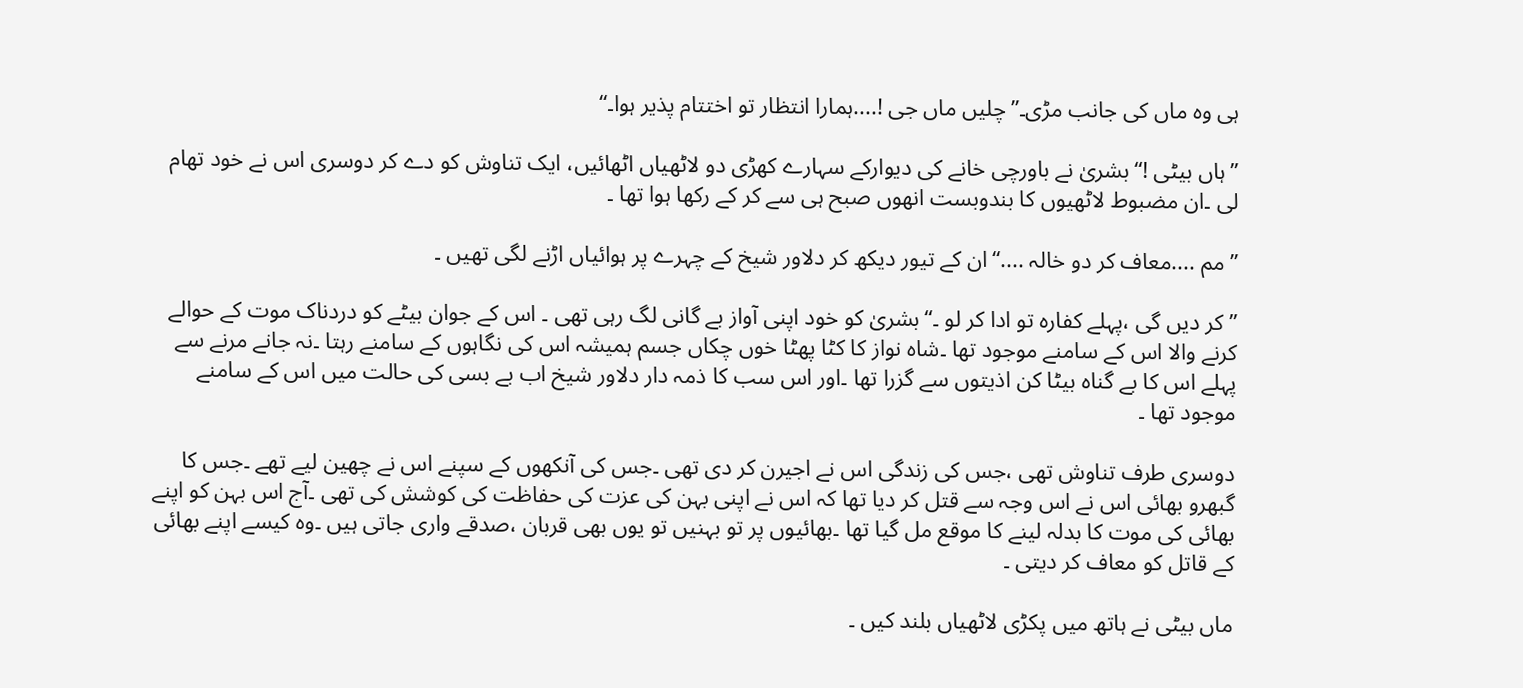ہی وہ ماں کی جانب مڑی۔”چلیں ماں جی !....ہمارا انتظار تو اختتام پذیر ہوا۔“

”ہاں بیٹی !“بشریٰ نے باورچی خانے کی دیوارکے سہارے کھڑی دو لاٹھیاں اٹھائیں، ایک تناوش کو دے کر دوسری اس نے خود تھام لی ۔ان مضبوط لاٹھیوں کا بندوبست انھوں صبح ہی سے کر کے رکھا ہوا تھا ۔

”مم ....معاف کر دو خالہ ....“ان کے تیور دیکھ کر دلاور شیخ کے چہرے پر ہوائیاں اڑنے لگی تھیں ۔

”کر دیں گی ،پہلے کفارہ تو ادا کر لو ۔“بشریٰ کو خود اپنی آواز بے گانی لگ رہی تھی ۔ اس کے جوان بیٹے کو دردناک موت کے حوالے کرنے والا اس کے سامنے موجود تھا ۔شاہ نواز کا کٹا پھٹا خوں چکاں جسم ہمیشہ اس کی نگاہوں کے سامنے رہتا ۔نہ جانے مرنے سے پہلے اس کا بے گناہ بیٹا کن اذیتوں سے گزرا تھا ۔اور اس سب کا ذمہ دار دلاور شیخ اب بے بسی کی حالت میں اس کے سامنے موجود تھا ۔

دوسری طرف تناوش تھی ،جس کی زندگی اس نے اجیرن کر دی تھی ۔جس کی آنکھوں کے سپنے اس نے چھین لیے تھے ۔جس کا گبھرو بھائی اس نے اس وجہ سے قتل کر دیا تھا کہ اس نے اپنی بہن کی عزت کی حفاظت کی کوشش کی تھی ۔آج اس بہن کو اپنے بھائی کی موت کا بدلہ لینے کا موقع مل گیا تھا ۔بھائیوں پر تو بہنیں تو یوں بھی قربان ،صدقے واری جاتی ہیں ۔وہ کیسے اپنے بھائی کے قاتل کو معاف کر دیتی ۔

ماں بیٹی نے ہاتھ میں پکڑی لاٹھیاں بلند کیں ۔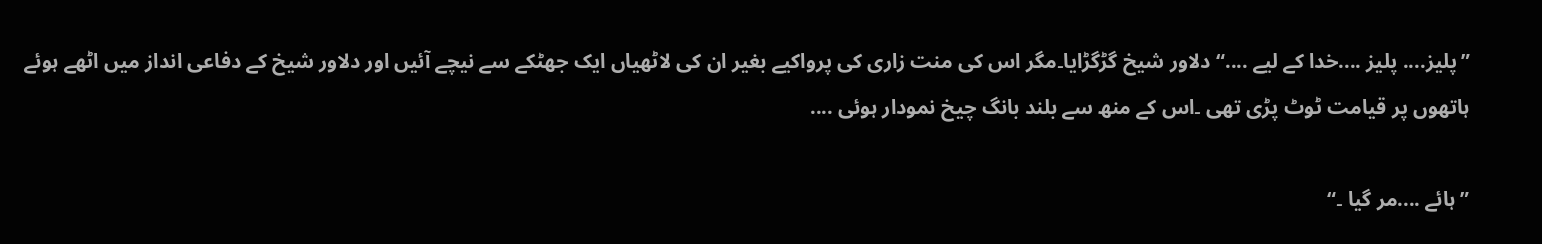”پلیز.... پلیز ....خدا کے لیے ....“دلاور شیخ گڑگڑایا۔مگر اس کی منت زاری کی پرواکیے بغیر ان کی لاٹھیاں ایک جھٹکے سے نیچے آئیں اور دلاور شیخ کے دفاعی انداز میں اٹھے ہوئے ہاتھوں پر قیامت ٹوٹ پڑی تھی ۔اس کے منھ سے بلند بانگ چیخ نمودار ہوئی ....

”ہائے ....مر گیا ۔“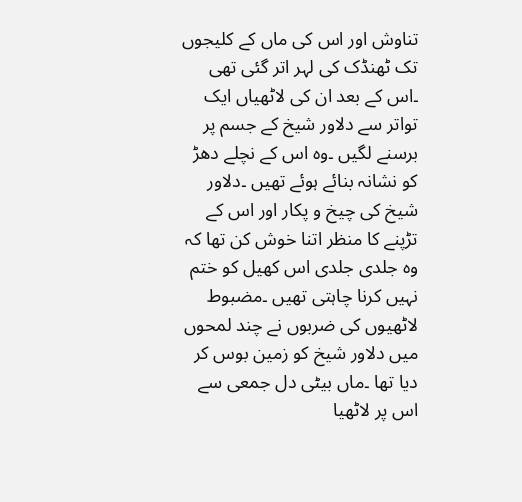تناوش اور اس کی ماں کے کلیجوں تک ٹھنڈک کی لہر اتر گئی تھی ۔اس کے بعد ان کی لاٹھیاں ایک تواتر سے دلاور شیخ کے جسم پر برسنے لگیں ۔وہ اس کے نچلے دھڑ کو نشانہ بنائے ہوئے تھیں ۔دلاور شیخ کی چیخ و پکار اور اس کے تڑپنے کا منظر اتنا خوش کن تھا کہ وہ جلدی جلدی اس کھیل کو ختم نہیں کرنا چاہتی تھیں ۔مضبوط لاٹھیوں کی ضربوں نے چند لمحوں میں دلاور شیخ کو زمین بوس کر دیا تھا ۔ماں بیٹی دل جمعی سے اس پر لاٹھیا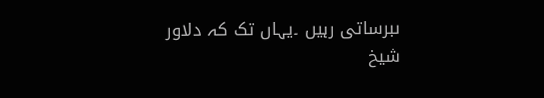ںبرساتی رہیں ۔یہاں تک کہ دلاور شیخ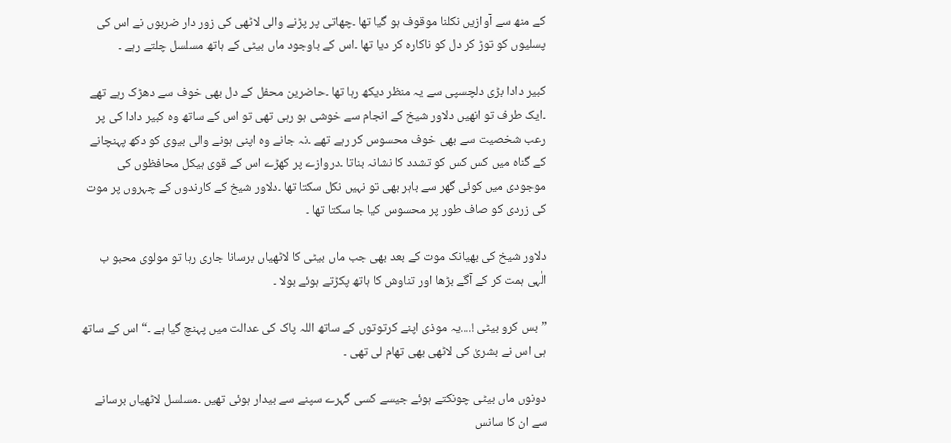کے منھ سے آوازیں نکلنا موقوف ہو گیا تھا ۔چھاتی پر پڑنے والی لاٹھی کی زور دار ضربوں نے اس کی پسلیوں کو توڑ کر دل کو ناکارہ کر دیا تھا ۔اس کے باوجود ماں بیٹی کے ہاتھ مسلسل چلتے رہے ۔

کبیر دادا بڑی دلچسپی سے یہ منظر دیکھ رہا تھا ۔حاضرین محفل کے دل بھی خوف سے دھڑک رہے تھے ۔ایک طرف تو انھیں دلاور شیخ کے انجام سے خوشی ہو رہی تھی تو اس کے ساتھ وہ کبیر دادا کی پر رعب شخصیت سے بھی خوف محسوس کر رہے تھے ۔نہ جانے وہ اپنی ہونے والی بیوی کو دکھ پہنچانے کے گناہ میں کس کس کو تشدد کا نشانہ بناتا ۔دروازے پر کھڑے اس کے قوی ہیکل محافظوں کی موجودی میں کوئی گھر سے باہر بھی تو نہیں نکل سکتا تھا ۔دلاور شیخ کے کارندوں کے چہروں پر موت کی زردی کو صاف طور پر محسوس کیا جا سکتا تھا ۔

دلاور شیخ کی بھیانک موت کے بعد بھی جب ماں بیٹی کا لاٹھیاں برسانا جاری رہا تو مولوی محبو ب الٰہی ہمت کر کے آگے بڑھا اور تناوش کا ہاتھ پکڑتے ہوئے بولا ۔

”بس کرو بیٹی !....یہ موذی اپنے کرتوتوں کے ساتھ اللہ پاک کی عدالت میں پہنچ گیا ہے ۔“اس کے ساتھ ہی اس نے بشریٰ کی لاٹھی بھی تھام لی تھی ۔

دونوں ماں بیٹی چونکتے ہوئے جیسے کسی گہرے سپنے سے بیدار ہوئی تھیں ۔مسلسل لاٹھیاں برسانے سے ان کا سانس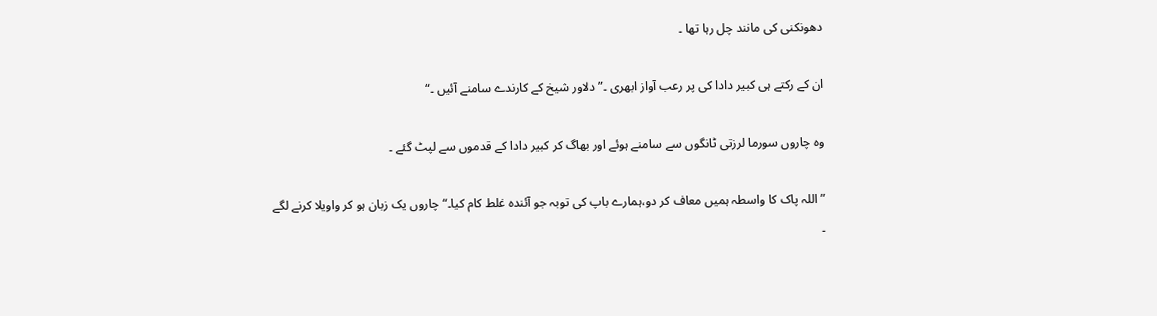دھونکنی کی مانند چل رہا تھا ۔

ان کے رکتے ہی کبیر دادا کی پر رعب آواز ابھری ۔”دلاور شیخ کے کارندے سامنے آئیں ۔“

وہ چاروں سورما لرزتی ٹانگوں سے سامنے ہوئے اور بھاگ کر کبیر دادا کے قدموں سے لپٹ گئے ۔

”اللہ پاک کا واسطہ ہمیں معاف کر دو،ہمارے باپ کی توبہ جو آئندہ غلط کام کیا۔“ چاروں یک زبان ہو کر واویلا کرنے لگے ۔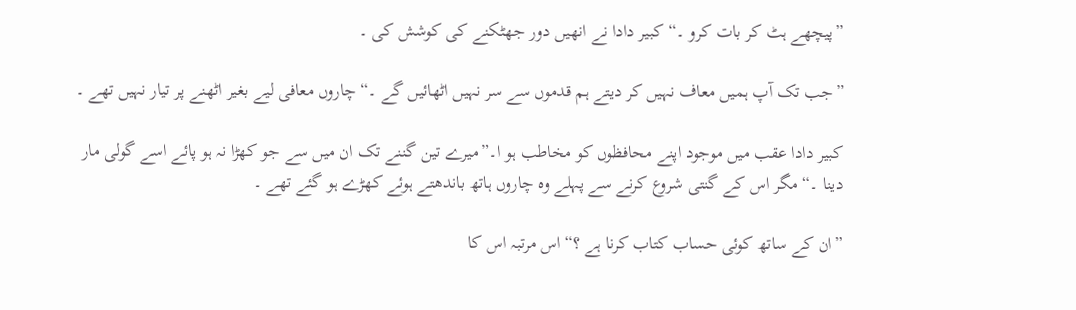”پیچھے ہٹ کر بات کرو ۔“کبیر دادا نے انھیں دور جھٹکنے کی کوشش کی ۔

”جب تک آپ ہمیں معاف نہیں کر دیتے ہم قدموں سے سر نہیں اٹھائیں گے ۔“ چاروں معافی لیے بغیر اٹھنے پر تیار نہیں تھے ۔

کبیر دادا عقب میں موجود اپنے محافظوں کو مخاطب ہو ا۔”میرے تین گننے تک ان میں سے جو کھڑا نہ ہو پائے اسے گولی مار دینا ۔“مگر اس کے گنتی شروع کرنے سے پہلے وہ چاروں ہاتھ باندھتے ہوئے کھڑے ہو گئے تھے ۔

”ان کے ساتھ کوئی حساب کتاب کرنا ہے ؟“اس مرتبہ اس کا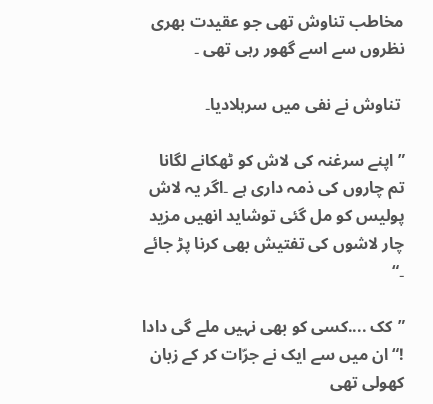مخاطب تناوش تھی جو عقیدت بھری نظروں سے اسے گھور رہی تھی ۔

 تناوش نے نفی میں سرہلادیا۔

”اپنے سرغنہ کی لاش کو ٹھکانے لگانا تم چاروں کی ذمہ داری ہے ۔اگر یہ لاش پولیس کو مل گئی توشاید انھیں مزید چار لاشوں کی تفتیش بھی کرنا پڑ جائے ۔“

”کک ....کسی کو بھی نہیں ملے گی دادا !“ان میں سے ایک نے جرّات کر کے زبان کھولی تھی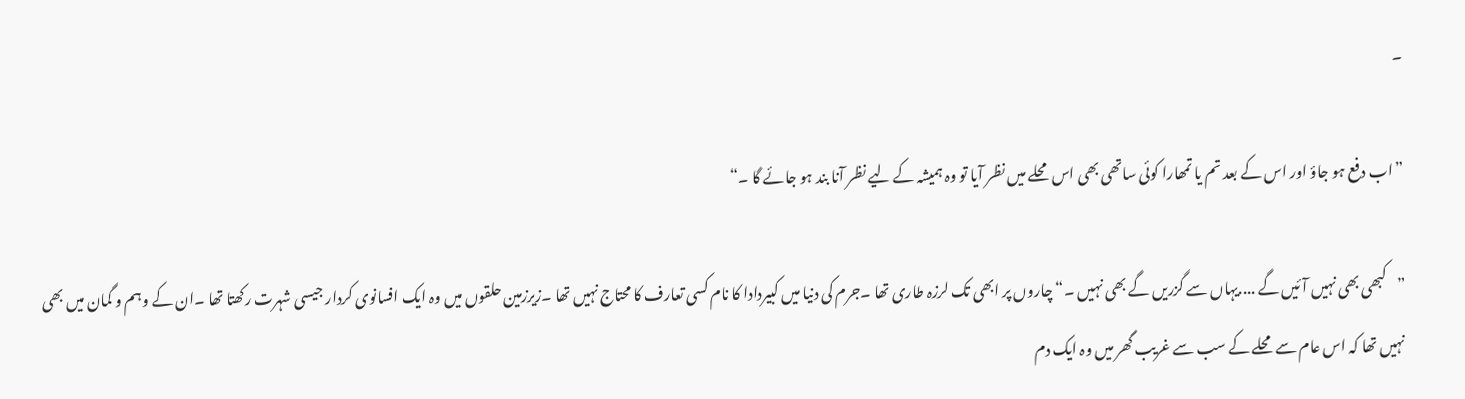۔

”اب دفع ہو جاؤ اور اس کے بعد تم یا تمھارا کوئی ساتھی بھی اس محلے میں نظر آیا تو وہ ہمیشہ کے لیے نظر آنا بند ہو جائے گا ۔“

”کبھی بھی نہیں آئیں گے ....یہاں سے گزریں گے بھی نہیں ۔“چاروں پر ابھی تک لرزہ طاری تھا ۔جرم کی دنیا میں کبیردادا کا نام کسی تعارف کا محتاج نہیں تھا ۔زیرزمین حلقوں میں وہ ایک افسانوی کردار جیسی شہرت رکھتا تھا ۔ان کے وہم و گمان میں بھی نہیں تھا کہ اس عام سے محلے کے سب سے غریب گھر میں وہ ایک دم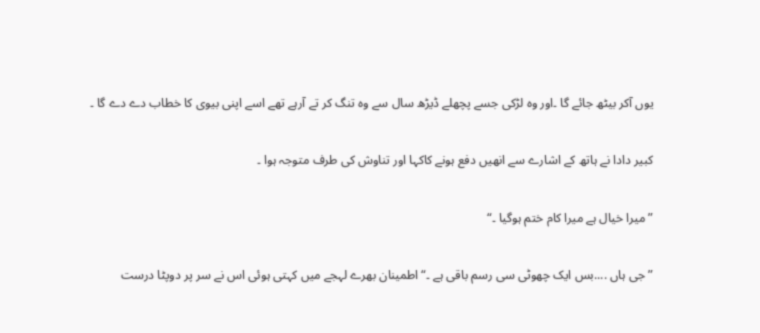یوں آکر بیٹھ جائے گا ۔اور وہ لڑکی جسے پچھلے ڈیڑھ سال سے وہ تنگ کر تے آرہے تھے اسے اپنی بیوی کا خطاب دے دے گا ۔

کبیر دادا نے ہاتھ کے اشارے سے انھیں دفع ہونے کاکہا اور تناوش کی طرف متوجہ ہوا ۔

”میرا خیال ہے میرا کام ختم ہوگیا ۔“

”جی ہاں ....بس ایک چھوٹی سی رسم باقی ہے ۔“اطمینان بھرے لہجے میں کہتی ہوئی اس نے سر پر دوپٹا درست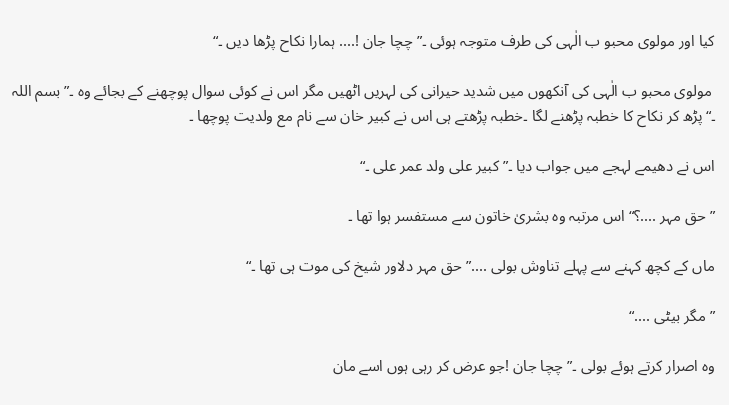کیا اور مولوی محبو ب الٰہی کی طرف متوجہ ہوئی ۔”چچا جان !.... ہمارا نکاح پڑھا دیں ۔“

 مولوی محبو ب الٰہی کی آنکھوں میں شدید حیرانی کی لہریں اٹھیں مگر اس نے کوئی سوال پوچھنے کے بجائے وہ ۔”بسم اللہ ۔“پڑھ کر نکاح کا خطبہ پڑھنے لگا ۔خطبہ پڑھتے ہی اس نے کبیر خان سے نام مع ولدیت پوچھا ۔

اس نے دھیمے لہجے میں جواب دیا ۔”کبیر علی ولد عمر علی ۔“

”حق مہر ....؟“اس مرتبہ وہ بشریٰ خاتون سے مستفسر ہوا تھا ۔

ماں کے کچھ کہنے سے پہلے تناوش بولی ....”حق مہر دلاور شیخ کی موت ہی تھا ۔“

”مگر بیٹی ....“

وہ اصرار کرتے ہوئے بولی ۔”چچا جان !جو عرض کر رہی ہوں اسے مان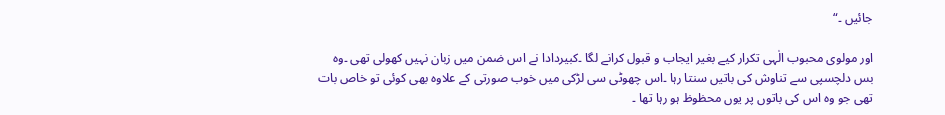جائیں ۔“

اور مولوی محبوب الٰہی تکرار کیے بغیر ایجاب و قبول کرانے لگا ۔کبیردادا نے اس ضمن میں زبان نہیں کھولی تھی ۔وہ بس دلچسپی سے تناوش کی باتیں سنتا رہا ۔اس چھوٹی سی لڑکی میں خوب صورتی کے علاوہ بھی کوئی تو خاص بات تھی جو وہ اس کی باتوں پر یوں محظوظ ہو رہا تھا ۔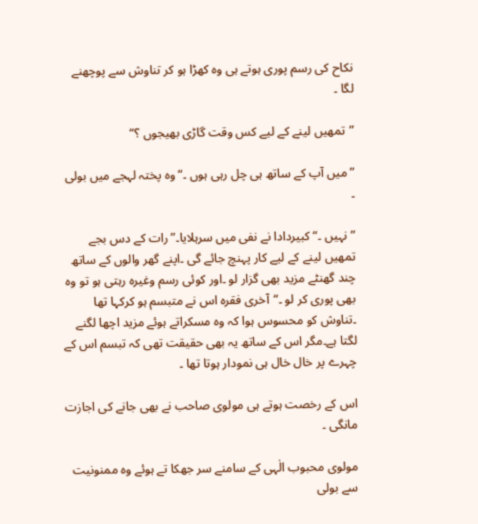نکاح کی رسم پوری ہوتے ہی وہ کھڑا ہو کر تناوش سے پوچھنے لگا ۔

”تمھیں لینے کے لیے کس وقت گاڑی بھیجوں ؟“

”میں آپ کے ساتھ ہی چل رہی ہوں ۔“وہ پختہ لہجے میں بولی ۔

”نہیں ۔“کبیردادا نے نفی میں سرہلایا۔”رات کے دس بجے تمھیں لینے کے لیے کار پہنچ جائے گی ۔اپنے گھر والوں کے ساتھ چند گھنٹے مزید بھی گزار لو ۔اور کوئی رسم وغیرہ رہتی ہو تو وہ بھی پوری کر لو ۔“آخری فقرہ اس نے متبسم ہو کرکہا تھا ۔تناوش کو محسوس ہوا کہ وہ مسکراتے ہوئے مزید اچھا لگنے لگتا ہے۔مگر اس کے ساتھ یہ بھی حقیقت تھی کہ تبسم اس کے چہرے پر خال خال ہی نمودار ہوتا تھا ۔

اس کے رخصت ہوتے ہی مولوی صاحب نے بھی جانے کی اجازت مانگی ۔

مولوی محبوب الٰہی کے سامنے سر جھکا تے ہوئے وہ ممنونیت سے بولی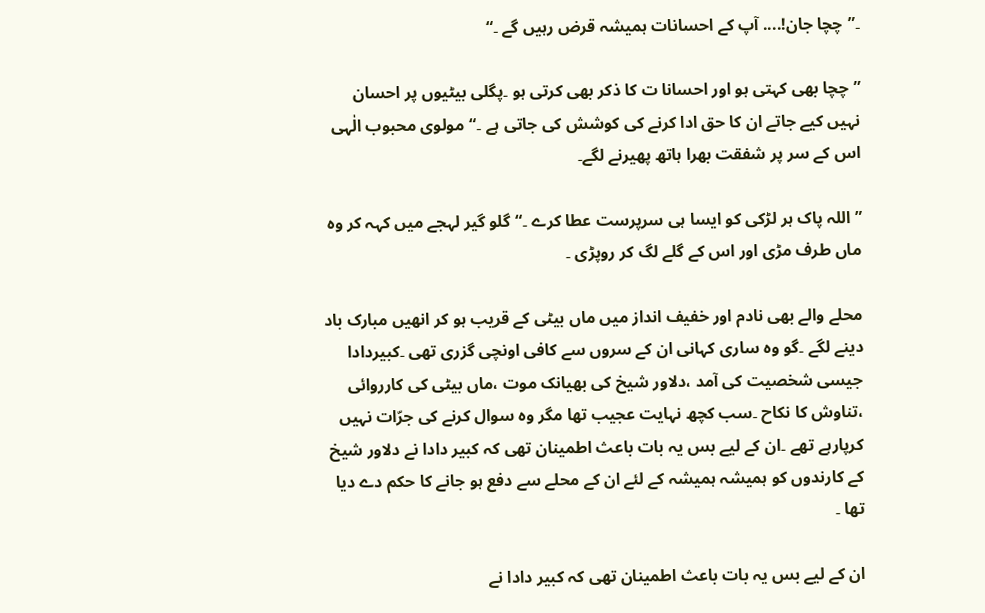۔”چچا جان!.... آپ کے احسانات ہمیشہ قرض رہیں گے ۔“

”چچا بھی کہتی ہو اور احسانا ت کا ذکر بھی کرتی ہو ۔پگلی بیٹیوں پر احسان نہیں کیے جاتے ان کا حق ادا کرنے کی کوشش کی جاتی ہے ۔“مولوی محبوب الٰہی اس کے سر پر شفقت بھرا ہاتھ پھیرنے لگے۔

”اللہ پاک ہر لڑکی کو ایسا ہی سرپرست عطا کرے ۔“گلو گیر لہجے میں کہہ کر وہ ماں طرف مڑی اور اس کے گلے لگ کر روپڑی ۔

محلے والے بھی نادم اور خفیف انداز میں ماں بیٹی کے قریب ہو کر انھیں مبارک باد دینے لگے ۔گو وہ ساری کہانی ان کے سروں سے کافی اونچی گزری تھی ۔کبیردادا جیسی شخصیت کی آمد ،دلاور شیخ کی بھیانک موت ،ماں بیٹی کی کارروائی ،تناوش کا نکاح ۔سب کچھ نہایت عجیب تھا مگر وہ سوال کرنے کی جرّات نہیں کرپارہے تھے ۔ان کے لیے بس یہ بات باعث اطمینان تھی کہ کبیر دادا نے دلاور شیخ کے کارندوں کو ہمیشہ ہمیشہ کے لئے ان کے محلے سے دفع ہو جانے کا حکم دے دیا تھا ۔

ان کے لیے بس یہ بات باعث اطمینان تھی کہ کبیر دادا نے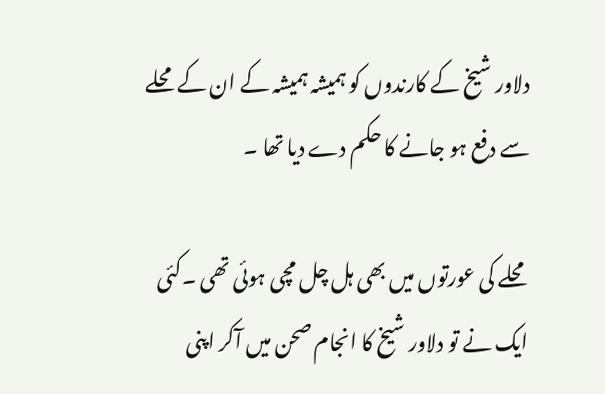دلاور شیخ کے کارندوں کو ہمیشہ ہمیشہ کے ان کے محلے سے دفع ہو جانے کا حکم دے دیا تھا ۔

محلے کی عورتوں میں بھی ہل چل مچی ہوئی تھی ۔کئی ایک نے تو دلاور شیخ کا انجام صحن میں آکر اپنی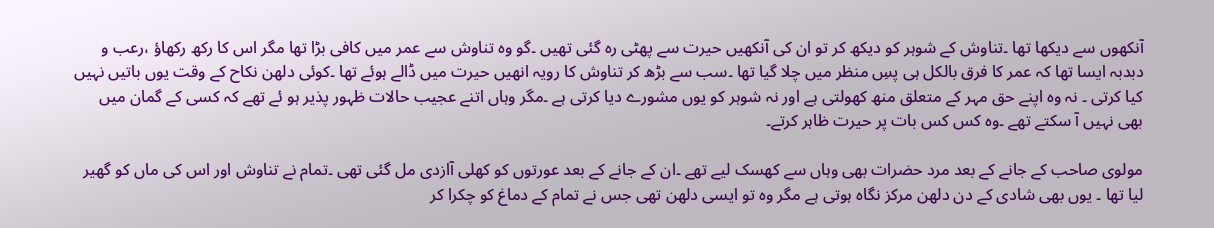آنکھوں سے دیکھا تھا ۔تناوش کے شوہر کو دیکھ کر تو ان کی آنکھیں حیرت سے پھٹی رہ گئی تھیں ۔گو وہ تناوش سے عمر میں کافی بڑا تھا مگر اس کا رکھ رکھاؤ ،رعب و دبدبہ ایسا تھا کہ عمر کا فرق بالکل ہی پسِ منظر میں چلا گیا تھا ۔سب سے بڑھ کر تناوش کا رویہ انھیں حیرت میں ڈالے ہوئے تھا ۔کوئی دلھن نکاح کے وقت یوں باتیں نہیں کیا کرتی ۔ نہ وہ اپنے حق مہر کے متعلق منھ کھولتی ہے اور نہ شوہر کو یوں مشورے دیا کرتی ہے ۔مگر وہاں اتنے عجیب حالات ظہور پذیر ہو ئے تھے کہ کسی کے گمان میں بھی نہیں آ سکتے تھے ۔وہ کس کس بات پر حیرت ظاہر کرتے۔

مولوی صاحب کے جانے کے بعد مرد حضرات بھی وہاں سے کھسک لیے تھے ۔ان کے جانے کے بعد عورتوں کو کھلی آازدی مل گئی تھی ۔تمام نے تناوش اور اس کی ماں کو گھیر لیا تھا ۔ یوں بھی شادی کے دن دلھن مرکز نگاہ ہوتی ہے مگر وہ تو ایسی دلھن تھی جس نے تمام کے دماغ کو چکرا کر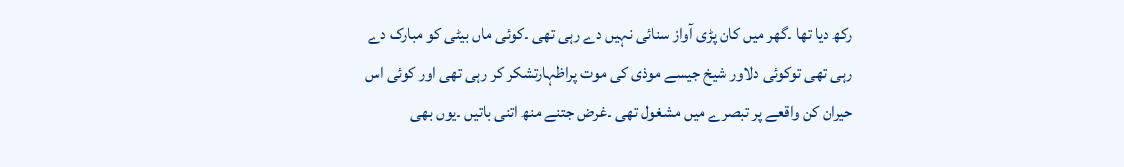رکھ دیا تھا ۔گھر میں کان پڑی آواز سنائی نہیں دے رہی تھی ۔کوئی ماں بیٹی کو مبارک دے رہی تھی توکوئی دلاور شیخ جیسے موذی کی موت پراظہارتشکر کر رہی تھی اور کوئی اس حیران کن واقعے پر تبصرے میں مشغول تھی ۔غرض جتنے منھ اتنی باتیں ۔یوں بھی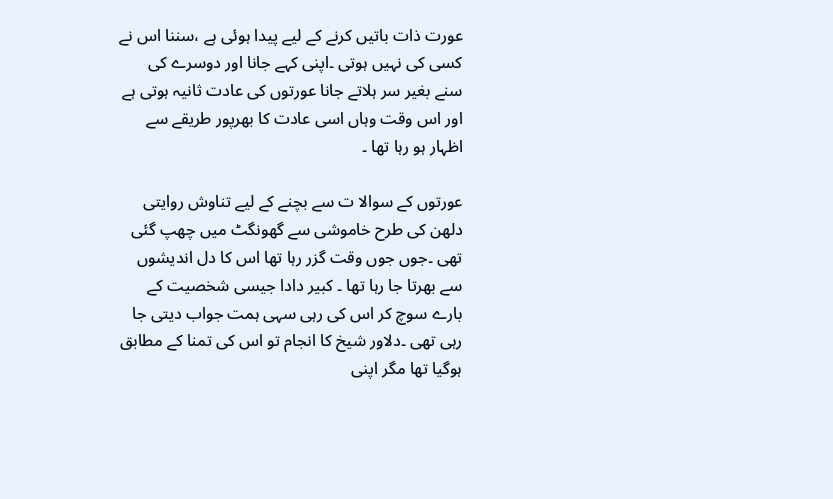عورت ذات باتیں کرنے کے لیے پیدا ہوئی ہے ،سننا اس نے کسی کی نہیں ہوتی ۔اپنی کہے جانا اور دوسرے کی سنے بغیر سر ہلاتے جانا عورتوں کی عادت ثانیہ ہوتی ہے اور اس وقت وہاں اسی عادت کا بھرپور طریقے سے اظہار ہو رہا تھا ۔

عورتوں کے سوالا ت سے بچنے کے لیے تناوش روایتی دلھن کی طرح خاموشی سے گھونگٹ میں چھپ گئی تھی ۔جوں جوں وقت گزر رہا تھا اس کا دل اندیشوں سے بھرتا جا رہا تھا ۔ کبیر دادا جیسی شخصیت کے بارے سوچ کر اس کی رہی سہی ہمت جواب دیتی جا رہی تھی ۔دلاور شیخ کا انجام تو اس کی تمنا کے مطابق ہوگیا تھا مگر اپنی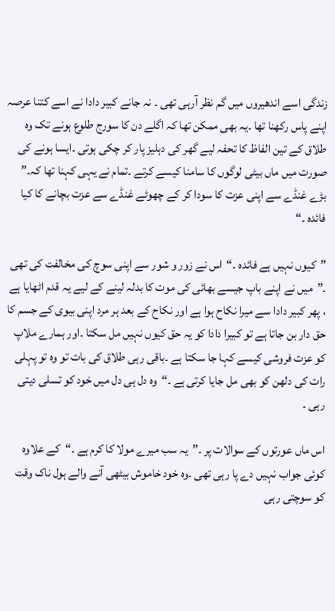زندگی اسے اندھیروں میں گم نظر آرہی تھی ۔ نہ جانے کبیر دادا نے اسے کتنا عرصہ اپنے پاس رکھنا تھا ۔یہ بھی ممکن تھا کہ اگلے دن کا سورج طلوع ہونے تک وہ طلاق کے تین الفاظ کا تحفہ لیے گھر کی دہلیز پار کر چکی ہوتی ۔ایسا ہونے کی صورت میں ماں بیٹی لوگوں کا سامنا کیسے کرتے ۔تمام نے یہی کہنا تھا کہ۔” بڑے غنڈے سے اپنی عزت کا سودا کر کے چھوٹے غنڈے سے عزت بچانے کا کیا فائدہ ۔“

”کیوں نہیں ہے فائدہ ۔“اس نے زور و شور سے اپنی سوچ کی مخالفت کی تھی ۔”میں نے اپنے باپ جیسے بھائی کی موت کا بدلہ لینے کے لیے یہ قدم اٹھایا ہے ، پھر کبیر دادا سے میرا نکاح ہوا ہے اور نکاح کے بعد ہر مرد اپنی بیوی کے جسم کا حق دار بن جاتا ہے تو کبیرا دادا کو یہ حق کیوں نہیں مل سکتا ۔اور ہمارے ملاپ کو عزت فروشی کیسے کہا جا سکتا ہے ۔باقی رہی طلاق کی بات تو وہ تو پہلی رات کی دلھن کو بھی مل جایا کرتی ہے ۔“وہ دل ہی دل میں خود کو تسلی دیتی رہی ۔

اس ماں عورتوں کے سوالات پر ۔”یہ سب میرے مولا کا کرم ہے ۔“کے علاوہ کوئی جواب نہیں دے پا رہی تھی ۔وہ خود خاموش بیٹھی آنے والے ہول ناک وقت کو سوچتی رہی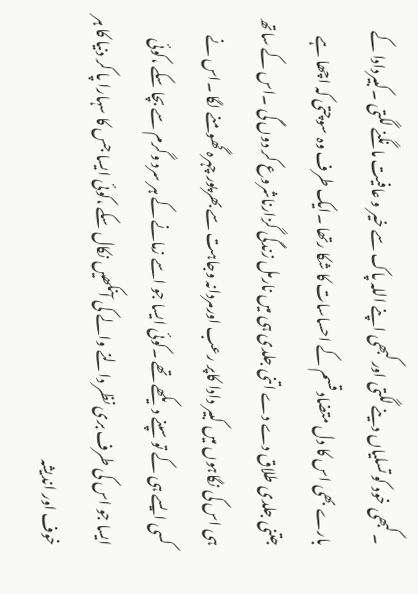۔ کبھی خود کو تسلیاں دینے لگتی اور کبھی اپنے اللہ پاک سے خیر و عافیت مانگنے لگتی ۔کبیردادا کے بارے بھی اس کا دل متضاد قسم کے احساسات کا شکا رتھا ۔ایک طرف وہ سوچتی کہ اچھا ہے جتنی جلدی طلاق دے دے اتنی جلدی ہی میں نارمل زندگی گزارناشروع کر دوں گی ۔اس کے ساتھ ہی اس کی نگاہوں میں کبیر دادا کاپر رعب اورمردانہ وجاہت سے بھرپور چہرہ گھومنے لگا ۔اس نے کسی ایسے ہی کے تو سپنے دیکھے تھے ۔کوئی ایسا جو اسے زمانے کے ہر سرد وگرم سے بچا سکے ،کوئی ایسا جو اس کی طرف بری نظر دالنے والے کی آنکھیں نکال سکے ،کوئی ایسا جس کا سہارا پا کر دنیا کا ہر خوف اور اندیشہ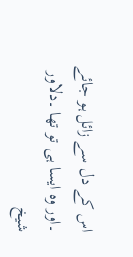اس کے دل سے زائل ہو جائے ۔اور وہ ایسا ہی تو تھا ۔دلاور شیخ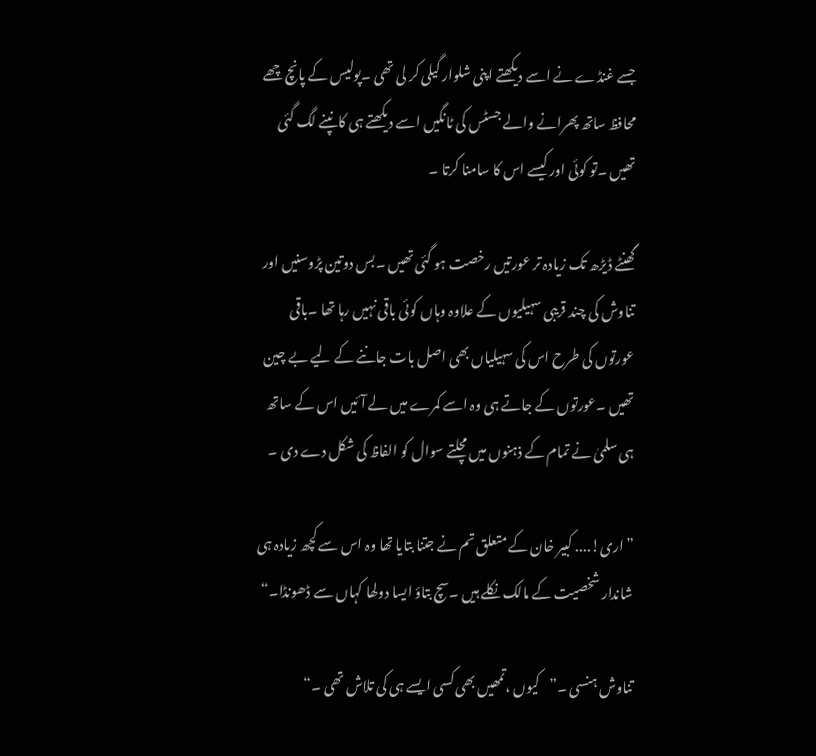جسے غنڈے نے اسے دیکھتے اپنی شلوار گیلی کر لی تھی ۔پولیس کے پانچ چھے محافظ ساتھ پھرانے والے جسٹس کی ٹانگیں اسے دیکھتے ہی کانپنے لگ گئی تھیں ۔تو کوئی اور کیسے اس کا سامنا کرتا ۔

گھنٹے ڈیڑھ تک زیادہ تر عورتیں رخصت ہو گئی تھیں ۔بس دوتین پڑوسنیں اور تناوش کی چند قریبی سہیلیوں کے علاوہ وہاں کوئی باقی نہیں رہا تھا ۔باقی عورتوں کی طرح اس کی سہیلیاں بھی اصل بات جاننے کے لیے بے چین تھیں ۔عورتوں کے جاتے ہی وہ اسے کمرے میں لے آئیں اس کے ساتھ ہی سلمیٰ نے تمام کے ذہنوں میں مچلتے سوال کو الفاظ کی شکل دے دی ۔

”اری!.... کبیر خان کے متعلق تم نے جتنا بتایا تھا وہ اس سے کچھ زیادہ ہی شاندار شخصیت کے مالک نکلے ہیں ۔سچ بتاؤ ایسا دولھا کہاں سے ڈھونڈا۔“

تناوش ہنسی ۔”کیوں ،تمھیں بھی کسی ایسے ہی کی تلاش تھی ۔“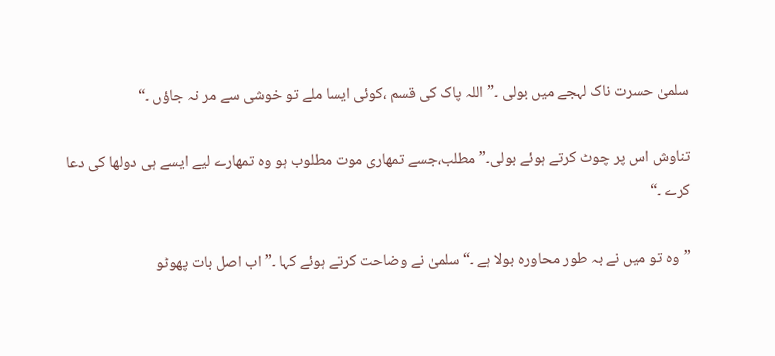سلمیٰ حسرت ناک لہجے میں بولی ۔”اللہ پاک کی قسم ،کوئی ایسا ملے تو خوشی سے مر نہ جاؤں ۔“

تناوش اس پر چوٹ کرتے ہوئے بولی۔”مطلب،جسے تمھاری موت مطلوب ہو وہ تمھارے لیے ایسے ہی دولھا کی دعا کرے ۔“

”وہ تو میں نے بہ طور محاورہ بولا ہے ۔“سلمیٰ نے وضاحت کرتے ہوئے کہا ۔” اب اصل بات پھوٹو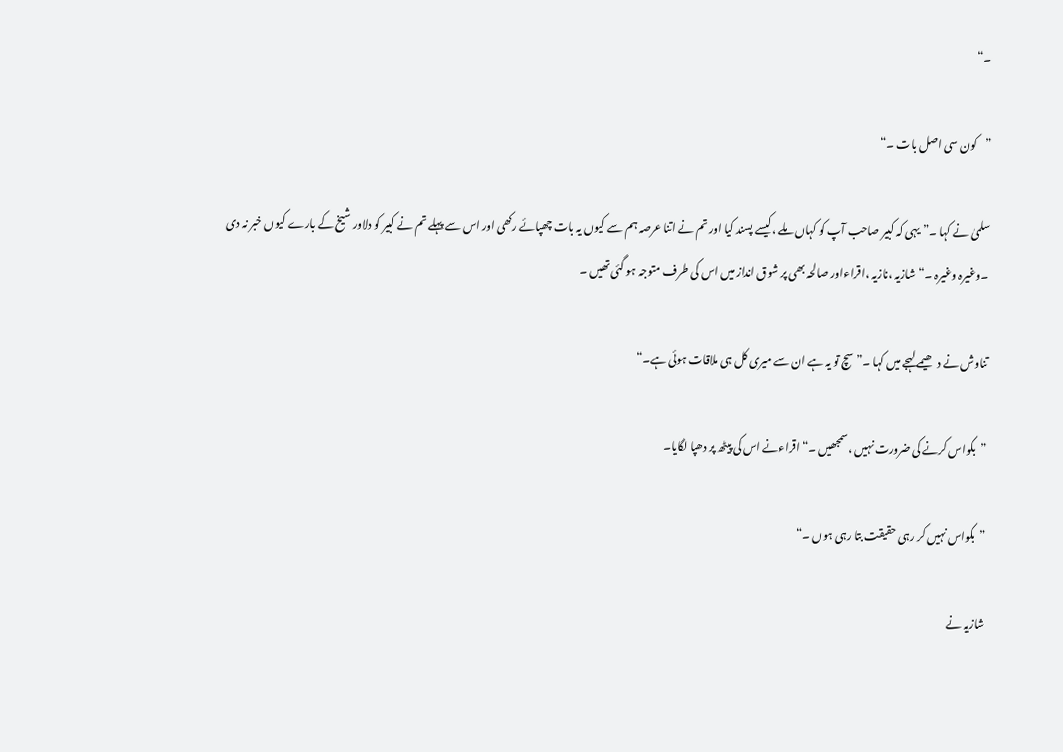۔“

”کون سی اصل بات ۔“

سلمیٰ نے کہا ۔”یہی کہ کبیر صاحب آپ کو کہاں ملے ،کیسے پسند کیا اور تم نے اتنا عرصہ ہم سے کیوں یہ بات چھپائے رکھی اور اس سے پہلے تم نے کبیر کو دلاور شیخ کے بارے کیوں خبر نہ دی ۔وغیرہ وغیرہ ۔“شازیہ ،نازیہ ،اقراءاور صالحہ بھی پر شوق انداز میں اس کی طرف متوجہ ہو گئی تھیں ۔

تناوش نے دھیمے لہجے میں کہا ۔”سچ تو یہ ہے ان سے میری کل ہی ملاقات ہوئی ہے۔“

”بکواس کرنے کی ضرورت نہیں ،سمجھیں ۔“اقراءنے اس کی پیٹھ پر دھپا لگایا۔

”بکواس نہیں کر رہی حقیقت بتا رہی ہوں ۔“

شازیہ نے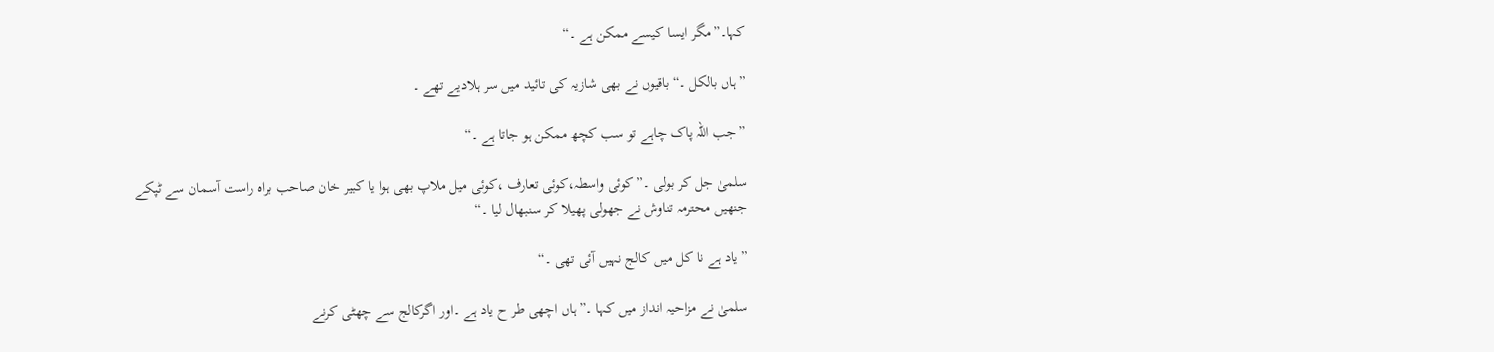کہا۔”مگر ایسا کیسے ممکن ہے ۔“

”ہاں بالکل ۔“باقیوں نے بھی شازیہ کی تائید میں سر ہلادیے تھے ۔

”جب اللہ پاک چاہے تو سب کچھ ممکن ہو جاتا ہے ۔“

سلمیٰ جل کر بولی ۔”کوئی واسطہ،کوئی تعارف ،کوئی میل ملاپ بھی ہوا یا کبیر خان صاحب براہ راست آسمان سے ٹپکے جنھیں محترمہ تناوش نے جھولی پھیلا کر سنبھال لیا ۔“

”یاد ہے نا کل میں کالج نہیں آئی تھی ۔“

سلمیٰ نے مزاحیہ انداز میں کہا ۔”ہاں اچھی طر ح یاد ہے ۔اور اگرکالج سے چھٹی کرنے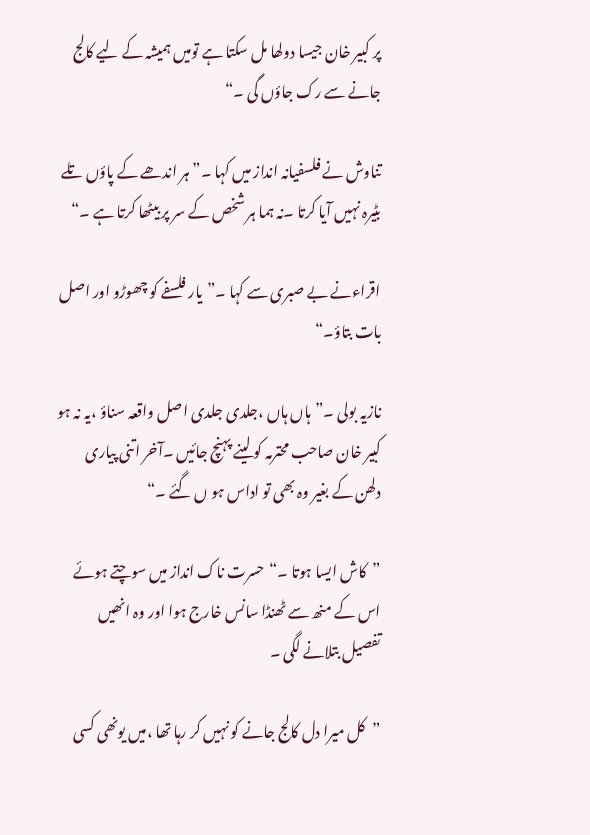پر کبیر خان جیسا دولھا مل سکتا ہے تومیں ہمیشہ کے لیے کالج جانے سے رک جاؤں گی ۔“

تناوش نے فلسفیانہ انداز میں کہا ۔”ہر اندھے کے پاؤں تلے بٹیرہ نہیں آیا کرتا ۔نہ ہما ہر شخص کے سر پر بیٹھا کرتا ہے ۔“

اقراءنے بے صبری سے کہا ۔”یار فلسفے کو چھوڑو اور اصل بات بتاؤ۔“

نازیہ بولی ۔”ہاں ہاں ،جلدی جلدی اصل واقعہ سناؤ ،یہ نہ ہو کبیر خان صاحب محترمہ کو لینے پہنچ جائیں ۔آخر اتنی پیاری دلھن کے بغیر وہ بھی تو اداس ہو ں گئے ۔“

”کاش ایسا ہوتا ۔“حسرت ناک انداز میں سوچتے ہوئے اس کے منھ سے ٹھنڈا سانس خارج ہوا اور وہ انھیں تفصیل بتلانے لگی ۔

”کل میرا دل کالج جانے کو نہیں کر رہا تھا ،میں یونھی کسی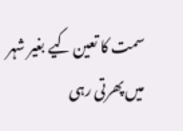سمت کا تعین کیے بغیر شہر میں پھرتی رہی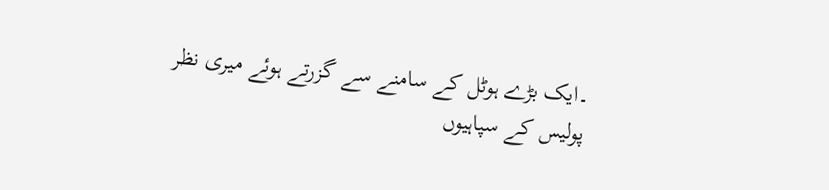۔ایک بڑے ہوٹل کے سامنے سے گزرتے ہوئے میری نظر پولیس کے سپاہیوں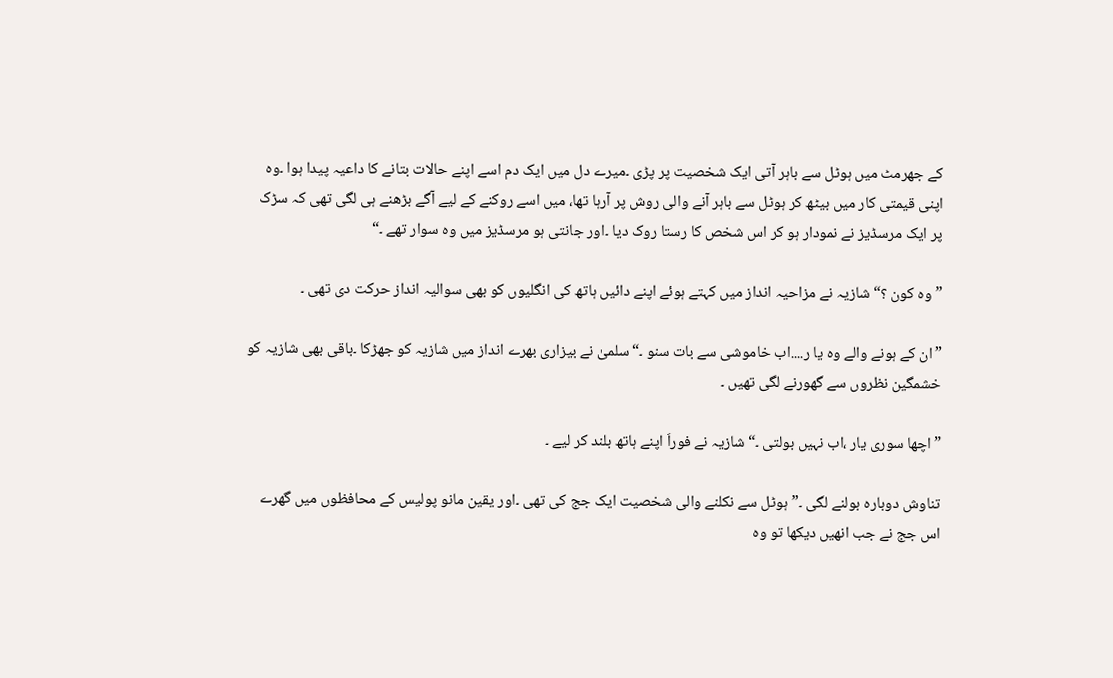کے جھرمٹ میں ہوٹل سے باہر آتی ایک شخصیت پر پڑی ۔میرے دل میں ایک دم اسے اپنے حالات بتانے کا داعیہ پیدا ہوا ۔وہ اپنی قیمتی کار میں بیٹھ کر ہوٹل سے باہر آنے والی روش پر آرہا تھا، میں اسے روکنے کے لیے آگے بڑھنے ہی لگی تھی کہ سڑک پر ایک مرسڈیز نے نمودار ہو کر اس شخص کا رستا روک دیا ۔اور جانتی ہو مرسڈیز میں وہ سوار تھے ۔“

”وہ کون ؟“شازیہ نے مزاحیہ انداز میں کہتے ہوئے اپنے دائیں ہاتھ کی انگلیوں کو بھی سوالیہ انداز حرکت دی تھی ۔

”ان کے ہونے والے وہ یا ر....اب خاموشی سے بات سنو ۔“سلمیٰ نے بیزاری بھرے انداز میں شازیہ کو جھڑکا ۔باقی بھی شازیہ کو خشمگین نظروں سے گھورنے لگی تھیں ۔

”اچھا سوری یار ،اب نہیں بولتی ۔“شازیہ نے فوراَ اپنے ہاتھ بلند کر لیے ۔

تناوش دوبارہ بولنے لگی ۔”ہوٹل سے نکلنے والی شخصیت ایک جج کی تھی ۔اور یقین مانو پولیس کے محافظوں میں گھرے اس جج نے جب انھیں دیکھا تو وہ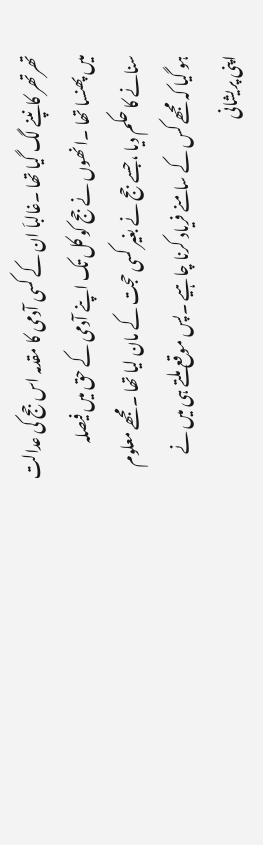تھرتھر کانپنے لگ گیا تھا ۔غالباَ ان کے کسی آدمی کا مقدمہ اس جج کی عدالت میں پھنسا تھا ۔انھوں نے جج کو کل تک اپنے آدمی کے حق میں فیصلہ سنانے کا حکم دیا ،جسے جج نے بغیر کسی حجت کے مان لیا تھا ۔مجھے معلوم ہو گیا کہ مجھے کس کے سامنے فریاد کرنا چاہیے ۔پس موقع ملتے ہی میں نے اپنی پریشانی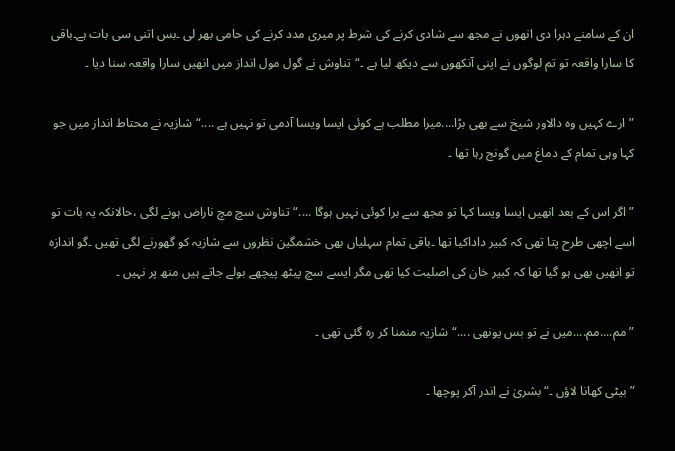ان کے سامنے دہرا دی انھوں نے مجھ سے شادی کرنے کی شرط پر میری مدد کرنے کی حامی بھر لی ۔بس اتنی سی بات ہے۔باقی کا سارا واقعہ تو تم لوگوں نے اپنی آنکھوں سے دیکھ لیا ہے ۔“تناوش نے گول مول انداز میں انھیں سارا واقعہ سنا دیا ۔

”ارے کہیں وہ دالاور شیخ سے بھی بڑا....میرا مطلب ہے کوئی ایسا ویسا آدمی تو نہیں ہے ....“شازیہ نے محتاط انداز میں جو کہا وہی تمام کے دماغ میں گونج رہا تھا ۔

”اگر اس کے بعد انھیں ایسا ویسا کہا تو مجھ سے برا کوئی نہیں ہوگا ....“تناوش سچ مچ ناراض ہونے لگی ،حالانکہ یہ بات تو اسے اچھی طرح پتا تھی کہ کبیر داداکیا تھا ۔باقی تمام سہلیاں بھی خشمگین نظروں سے شازیہ کو گھورنے لگی تھیں ۔گو اندازہ تو انھیں بھی ہو گیا تھا کہ کبیر خان کی اصلیت کیا تھی مگر ایسے سچ پیٹھ پیچھے بولے جاتے ہیں منھ پر نہیں ۔

”مم....مم....میں نے تو بس یونھی ....“شازیہ منمنا کر رہ گئی تھی ۔

”بیٹی کھانا لاؤں ۔“بشریٰ نے اندر آکر پوچھا ۔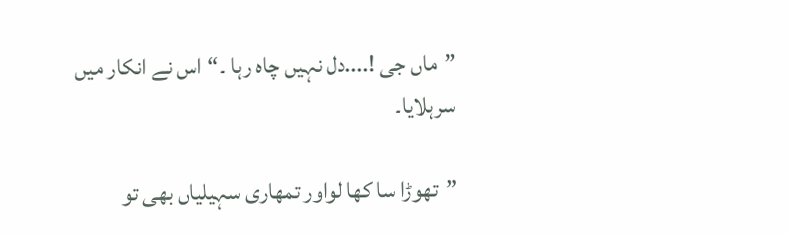”ماں جی !....دل نہیں چاہ رہا ۔“اس نے انکار میں سرہلایا۔

”تھوڑا سا کھا لواور تمھاری سہیلیاں بھی تو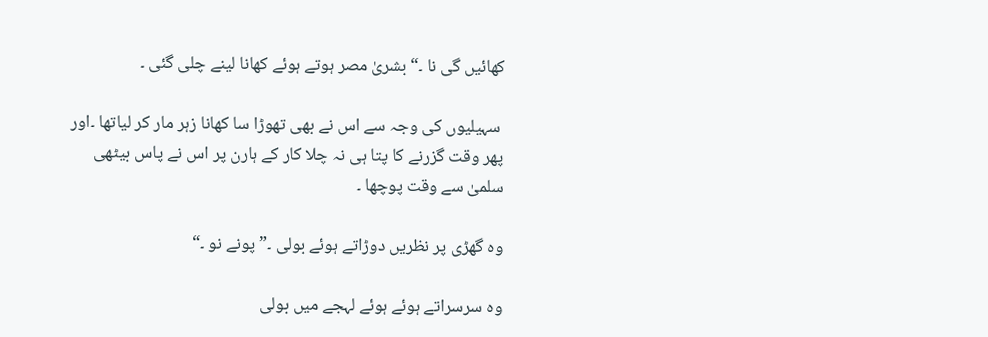کھائیں گی نا ۔“بشریٰ مصر ہوتے ہوئے کھانا لینے چلی گئی ۔

 سہیلیوں کی وجہ سے اس نے بھی تھوڑا سا کھانا زہر مار کر لیاتھا ۔اور پھر وقت گزرنے کا پتا ہی نہ چلا کار کے ہارن پر اس نے پاس بیٹھی سلمیٰ سے وقت پوچھا ۔

وہ گھڑی پر نظریں دوڑاتے ہوئے بولی ۔”پونے نو ۔“

وہ سرسراتے ہوئے ہوئے لہجے میں بولی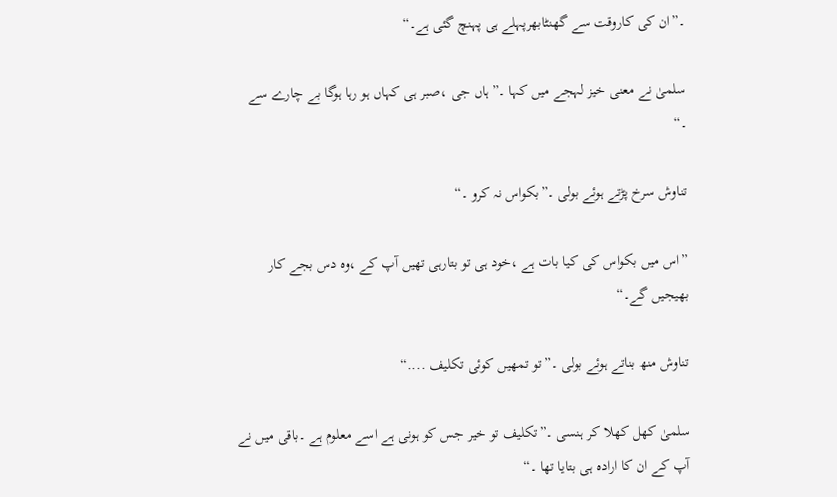۔”ان کی کاروقت سے گھنٹابھرپہلے ہی پہنچ گئی ہے۔“

سلمیٰ نے معنی خیز لہجے میں کہا ۔”ہاں جی ،صبر ہی کہاں ہو رہا ہوگا بے چارے سے ۔“

تناوش سرخ پڑتے ہوئے بولی ۔”بکواس نہ کرو ۔“

”اس میں بکواس کی کیا بات ہے ،خود ہی تو بتارہی تھیں آپ کے ،وہ دس بجے کار بھیجیں گے۔“

تناوش منھ بناتے ہوئے بولی ۔”تو تمھیں کوئی تکلیف ....“

سلمیٰ کھل کھلا کر ہنسی ۔”تکلیف تو خیر جس کو ہونی ہے اسے معلوم ہے ۔باقی میں نے آپ کے ان کا ارادہ ہی بتایا تھا ۔“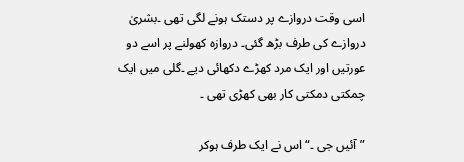اسی وقت دروازے پر دستک ہونے لگی تھی ۔بشریٰ دروازے کی طرف بڑھ گئی۔ دروازہ کھولنے پر اسے دو عورتیں اور ایک مرد کھڑے دکھائی دیے ۔گلی میں ایک چمکتی دمکتی کار بھی کھڑی تھی ۔

”آئیں جی ۔“اس نے ایک طرف ہوکر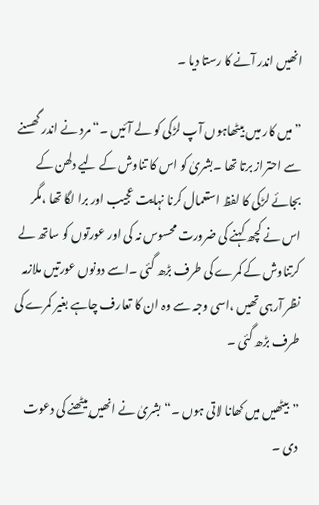انھیں اندر آنے کا رستا دیا ۔

”میں کار میں بیٹھاہوں آپ لڑکی کو لے آئیں ۔“مرد نے اندر گھسنے سے احتراز برتا تھا ۔بشریٰ کو اس کا تناوش کے لیے دلھن کے بجائے لڑکی کا لفظ استعمال کرنا نہایت عجیب اور برا لگا تھا ،مگر اس نے کچھ کہنے کی ضرورت محسوس نہ کی اور عورتوں کو ساتھ لے کرتناوش کے کمرے کی طرف بڑھ گئی ۔اسے دونوں عورتیں ملازمہ نظر آرہی تھیں ،اسی وجہ سے وہ ان کا تعارف چاہے بغیر کمرے کی طرف بڑھ گئی ۔

”بیٹھیں میں کھانا لاتی ہوں ۔“بشریٰ نے انھیں بیٹھنے کی دعوت دی ۔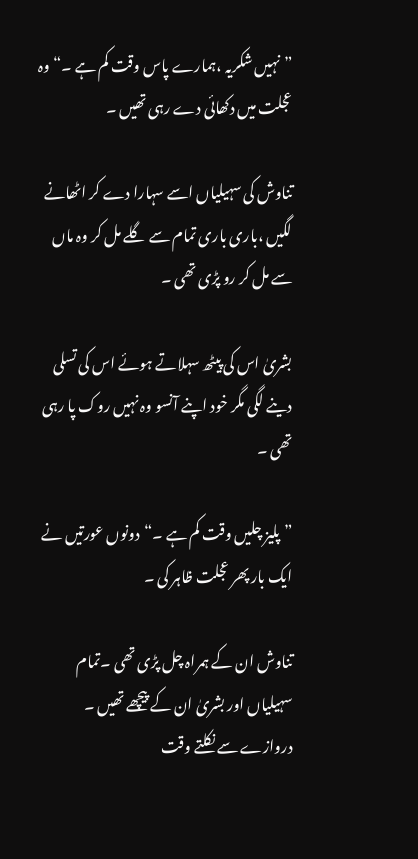”نہیں شکریہ ،ہمارے پاس وقت کم ہے ۔“وہ عجلت میں دکھائی دے رہی تھیں ۔

تناوش کی سہیلیاں اسے سہارا دے کر اٹھانے لگیں ،باری باری تمام سے گلے مل کر وہ ماں سے مل کر رو پڑی تھی ۔

بشریٰ اس کی پیٹھ سہلاتے ہوئے اس کی تسلی دینے لگی مگر خود اپنے آنسو وہ نہیں روک پا رہی تھی ۔

”پلیز چلیں وقت کم ہے ۔“دونوں عورتیں نے ایک بار پھر عجلت ظاہر کی ۔

تناوش ان کے ہمراہ چل پڑی تھی ۔تمام سہیلیاں اور بشریٰ ان کے پیچھے تھیں ۔ دروازے سے نکلتے وقت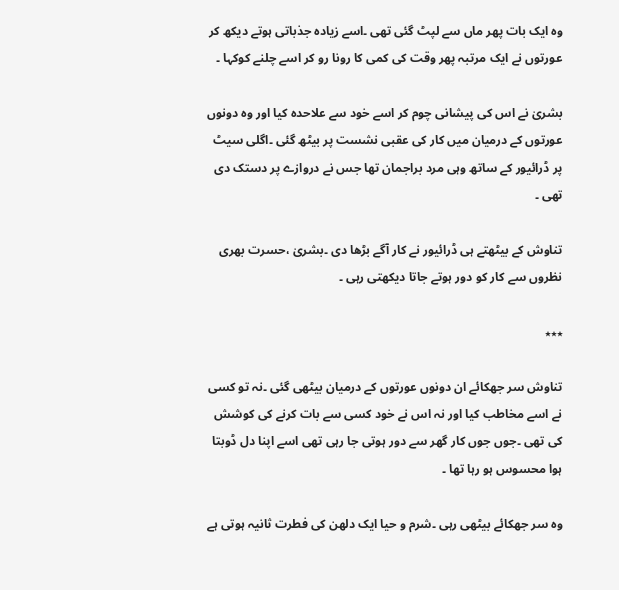وہ ایک بات پھر ماں سے لپٹ گئی تھی ۔اسے زیادہ جذباتی ہوتے دیکھ کر عورتوں نے ایک مرتبہ پھر وقت کی کمی کا رونا رو کر اسے چلنے کوکہا ۔

بشریٰ نے اس کی پیشانی چوم کر اسے خود سے علاحدہ کیا اور وہ دونوں عورتوں کے درمیان میں کار کی عقبی نشست پر بیٹھ گئی ۔اگلی سیٹ پر ڈرائیور کے ساتھ وہی مرد براجمان تھا جس نے دروازے پر دستک دی تھی ۔

تناوش کے بیٹھتے ہی ڈرائیور نے کار آگے بڑھا دی ۔بشریٰ ،حسرت بھری نظروں سے کار کو دور ہوتے جاتا دیکھتی رہی ۔

٭٭٭

تناوش سر جھکائے ان دونوں عورتوں کے درمیان بیٹھی گئی ۔نہ تو کسی نے اسے مخاطب کیا اور نہ اس نے خود کسی سے بات کرنے کی کوشش کی تھی ۔جوں جوں کار گھر سے دور ہوتی جا رہی تھی اسے اپنا دل ڈوبتا ہوا محسوس ہو رہا تھا ۔

وہ سر جھکائے بیٹھی رہی ۔شرم و حیا ایک دلھن کی فطرت ثانیہ ہوتی ہے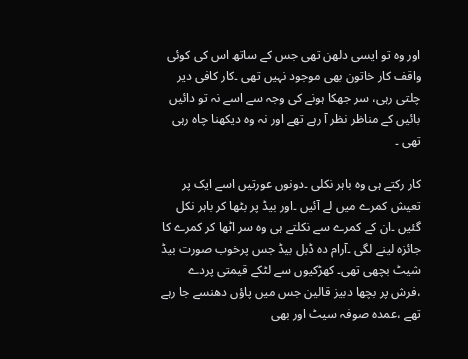اور وہ تو ایسی دلھن تھی جس کے ساتھ اس کی کوئی واقف کار خاتون بھی موجود نہیں تھی ۔کار کافی دیر چلتی رہی، سر جھکا ہونے کی وجہ سے اسے نہ تو دائیں بائیں کے مناظر نظر آ رہے تھے اور نہ وہ دیکھنا چاہ رہی تھی ۔

کار رکتے ہی وہ باہر نکلی ۔دونوں عورتیں اسے ایک پر تعیش کمرے میں لے آئیں ۔اور بیڈ پر بٹھا کر باہر نکل گئیں ۔ان کے کمرے سے نکلتے ہی وہ سر اٹھا کر کمرے کا جائزہ لینے لگی ۔آرام دہ ڈبل بیڈ جس پرخوب صورت بیڈ شیٹ بچھی تھی۔ کھڑکیوں سے لٹکے قیمتی پردے ،فرش پر بچھا دبیز قالین جس میں پاؤں دھنسے جا رہے تھے ،عمدہ صوفہ سیٹ اور بھی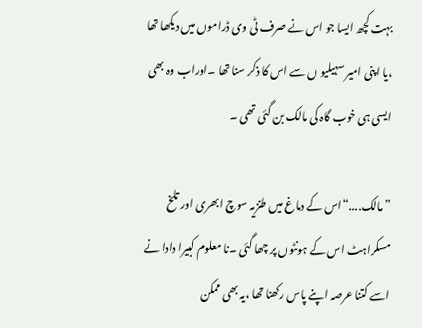بہت کچھ ایسا جو اس نے صرف ٹی وی ڈراموں میں دیکھا تھا ،یا اپنی امیر سہیلیو ں سے اس کا ذکر سنا تھا ۔اوراب وہ بھی ایسی ہی خوب گاہ کی مالک بن گئی تھی ۔

”مالک....“اس کے دماغ میں طنزیہ سوچ ابھری اور تلخ مسکراہٹ اس کے ہونٹوں پر چھا گئی ۔نا معلوم کبیرا دادا نے اسے کتنا عرصہ اپنے پاس رکھنا تھا ،یہ بھی ممکن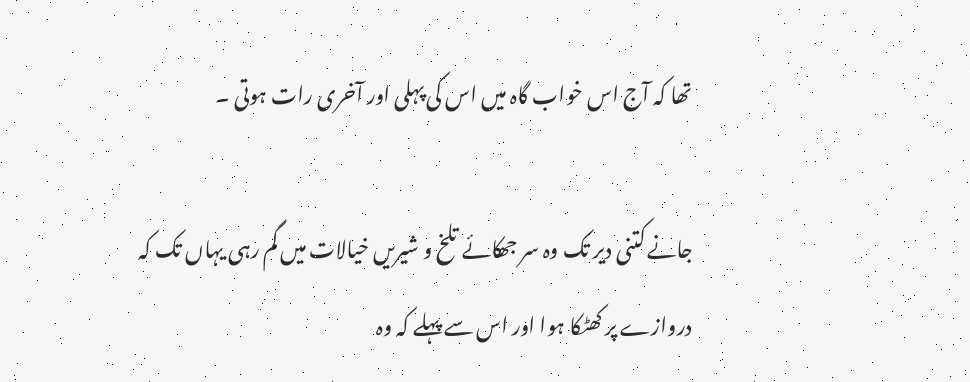تھا کہ آج اس خواب گاہ میں اس کی پہلی اور آخری رات ہوتی ۔

جانے کتنی دیر تک وہ سر جھکائے تلخ و شیریں خیالات میں گم رہی یہاں تک کہ دروازے پر کھٹکا ہوا اور اس سے پہلے کہ وہ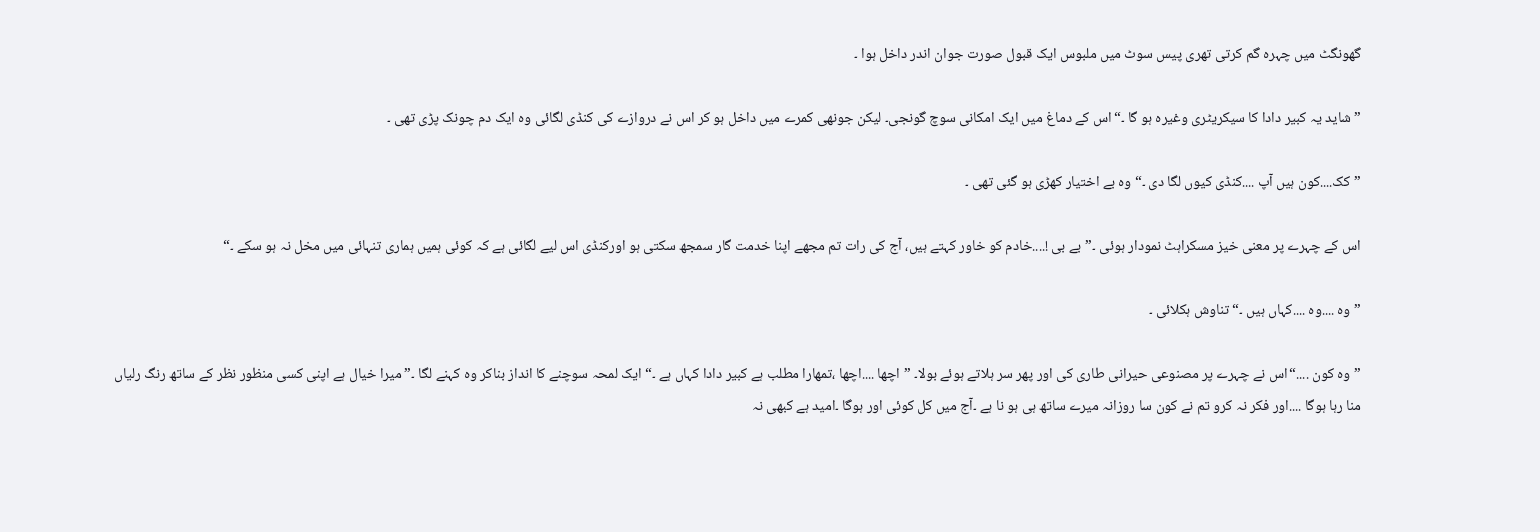گھونگٹ میں چہرہ گم کرتی تھری پیس سوٹ میں ملبوس ایک قبول صورت جوان اندر داخل ہوا ۔

”شاید یہ کبیر دادا کا سیکریٹری وغیرہ ہو گا ۔“اس کے دماغ میں ایک امکانی سوچ گونجی۔ لیکن جونھی کمرے میں داخل ہو کر اس نے دروازے کی کنڈی لگائی وہ ایک دم چونک پڑی تھی ۔

”کک....کون ہیں آپ ....کنڈی کیوں لگا دی ۔“وہ بے اختیار کھڑی ہو گئی تھی ۔

اس کے چہرے پر معنی خیز مسکراہٹ نمودار ہوئی ۔”بے بی !....خادم کو خاور کہتے ہیں، آج کی رات تم مجھے اپنا خدمت گار سمجھ سکتی ہو اورکنڈی اس لیے لگائی ہے کہ کوئی ہمیں ہماری تنہائی میں مخل نہ ہو سکے ۔“

”وہ ....وہ ....کہاں ہیں ۔“تناوش ہکلائی ۔

”وہ کون ....“اس نے چہرے پر مصنوعی حیرانی طاری کی اور پھر سر ہلاتے ہوئے بولا۔ ”اچھا ....اچھا ،تمھارا مطلب ہے کبیر دادا کہاں ہے ۔“ ایک لمحہ سوچنے کا انداز بناکر وہ کہنے لگا ۔”میرا خیال ہے اپنی کسی منظور نظر کے ساتھ رنگ رلیاں منا رہا ہوگا ....اور فکر نہ کرو تم نے کون سا روزانہ میرے ساتھ ہی ہو نا ہے ۔آج میں کل کوئی اور ہوگا ۔امید ہے کبھی نہ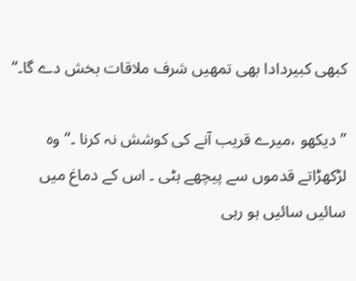کبھی کبیردادا بھی تمھیں شرف ملاقات بخش دے گا۔“

”دیکھو ،میرے قریب آنے کی کوشش نہ کرنا ۔“وہ لڑکھڑاتے قدموں سے پیچھے ہٹی ۔ اس کے دماغ میں سائیں سائیں ہو رہی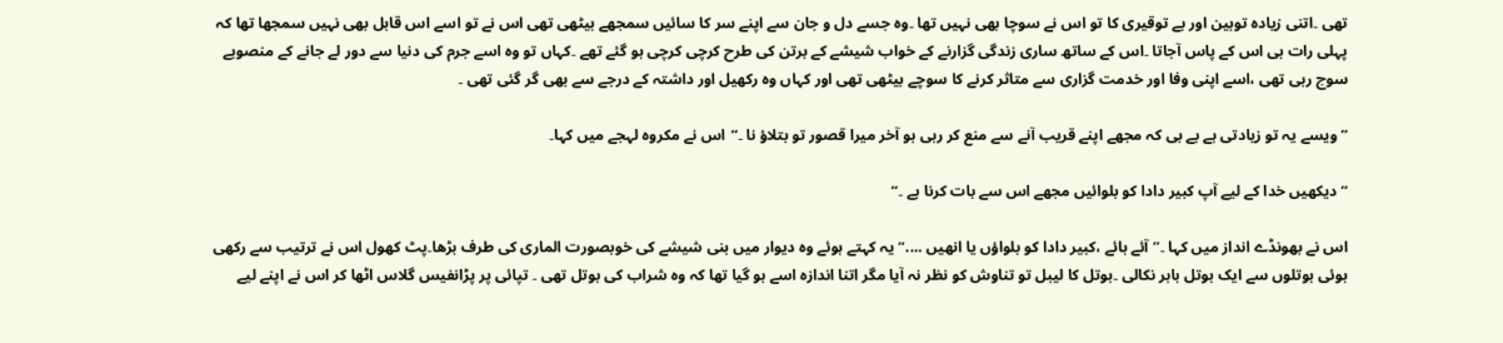تھی ۔اتنی زیادہ توہین اور بے توقیری کا تو اس نے سوچا بھی نہیں تھا ۔وہ جسے دل و جان سے اپنے سر کا سائیں سمجھے بیٹھی تھی اس نے تو اسے اس قابل بھی نہیں سمجھا تھا کہ پہلی رات ہی اس کے پاس آجاتا ۔اس کے ساتھ ساری زندگی گزارنے کے خواب شیشے کے برتن کی طرح کرچی کرچی ہو گئے تھے ۔کہاں تو وہ اسے جرم کی دنیا سے دور لے جانے کے منصوبے سوچ رہی تھی ،اسے اپنی وفا اور خدمت گزاری سے متاثر کرنے کا سوچے بیٹھی تھی اور کہاں وہ رکھیل اور داشتہ کے درجے سے بھی گر گئی تھی ۔

”ویسے یہ تو زیادتی ہے بے بی کہ مجھے اپنے قریب آنے سے منع کر رہی ہو آخر میرا قصور تو بتلاؤ نا ۔“اس نے مکروہ لہجے میں کہا۔

”دیکھیں خدا کے لیے آپ کبیر دادا کو بلوائیں مجھے اس سے بات کرنا ہے ۔“

اس نے بھونڈے انداز میں کہا ۔”آئے ہائے ،کبیر دادا کو بلواؤں یا انھیں ....“یہ کہتے ہوئے وہ دیوار میں بنی شیشے کی خوبصورت الماری کی طرف بڑھا۔پٹ کھول اس نے ترتیب سے رکھی ہوئی بوتلوں سے ایک بوتل باہر نکالی ۔بوتل کا لیبل تو تناوش کو نظر نہ آیا مگر اتنا اندازہ اسے ہو گیا تھا کہ وہ شراب کی بوتل تھی ۔ تپائی پر پڑانفیس گلاس اٹھا کر اس نے اپنے لیے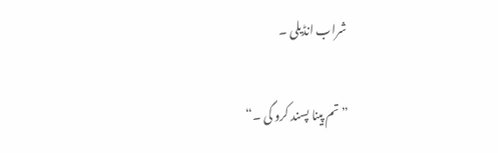شراب انڈیلی ۔

”تم پینا پسند کرو گی ۔“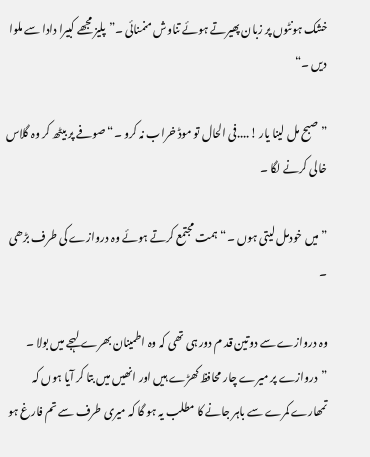خشک ہونٹوں پر زبان پھیرتے ہوئے تناوش منمنائی ۔”پلیز مجھے کبیرا دادا سے ملوا دیں ۔“

”صبح مل لینا یار !....فی الحال تو موڈ خراب نہ کرو ۔“صوفے پر بیٹھ کر وہ گلاس خالی کرنے لگا ۔

”میں خودمل لیتی ہوں ۔“ ہمت مجتمع کرتے ہوئے وہ دروازے کی طرف بڑھی ۔

وہ دروازے سے دوتین قد م دور ہی تھی کہ وہ اطمینان بھرے لہجے میں بولا ۔ ”دروازے پر میرے چار محافظ کھڑے ہیں اور انھیں میں بتا کر آیا ہوں کہ تمھارے کمرے سے باہر جانے کا مطلب یہ ہو گا کہ میری طرف سے تم فارغ ہو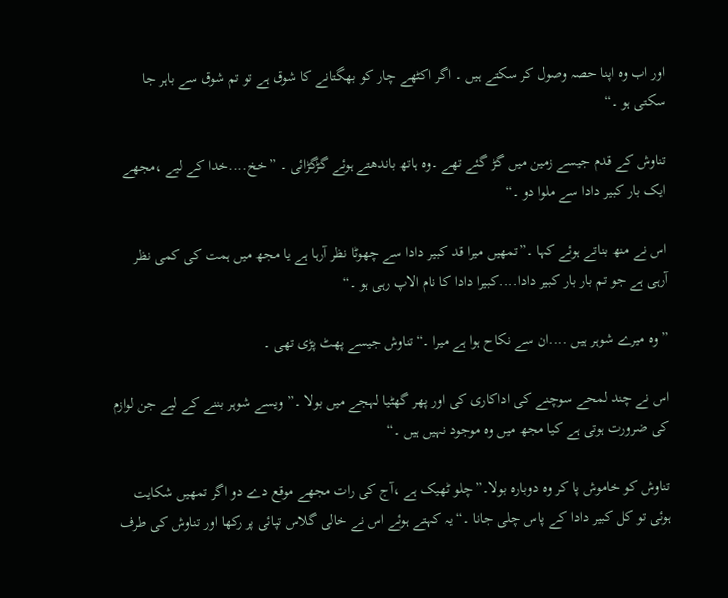اور اب وہ اپنا حصہ وصول کر سکتے ہیں ۔ اگر اکٹھے چار کو بھگتانے کا شوق ہے تو تم شوق سے باہر جا سکتی ہو ۔“

تناوش کے قدم جیسے زمین میں گڑ گئے تھے ۔وہ ہاتھ باندھتے ہوئے گڑگڑائی ۔ ”خخ....خدا کے لیے ،مجھے ایک بار کبیر دادا سے ملوا دو ۔“

اس نے منھ بناتے ہوئے کہا ۔”تمھیں میرا قد کبیر دادا سے چھوٹا نظر آرہا ہے یا مجھ میں ہمت کی کمی نظر آرہی ہے جو تم بار بار کبیر دادا....کبیرا دادا کا نام الاپ رہی ہو ۔“

”وہ میرے شوہر ہیں ....ان سے نکاح ہوا ہے میرا ۔“تناوش جیسے پھٹ پڑی تھی ۔

اس نے چند لمحے سوچنے کی اداکاری کی اور پھر گھٹیا لہجے میں بولا ۔”ویسے شوہر بننے کے لیے جن لوازم کی ضرورت ہوتی ہے کیا مجھ میں وہ موجود نہیں ہیں ۔“

تناوش کو خاموش پا کر وہ دوبارہ بولا۔”چلو ٹھیک ہے ،آج کی رات مجھے موقع دے دو اگر تمھیں شکایت ہوئی تو کل کبیر دادا کے پاس چلی جانا ۔“یہ کہتے ہوئے اس نے خالی گلاس تپائی پر رکھا اور تناوش کی طرف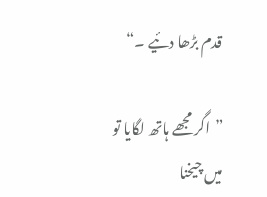قدم بڑھا دئیے ۔“

”اگر مجھے ہاتھ لگایا تو میں چیخنا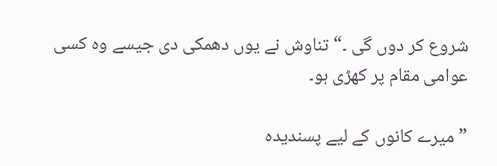شروع کر دوں گی ۔“تناوش نے یوں دھمکی دی جیسے وہ کسی عوامی مقام پر کھڑی ہو۔

”میرے کانوں کے لیے پسندیدہ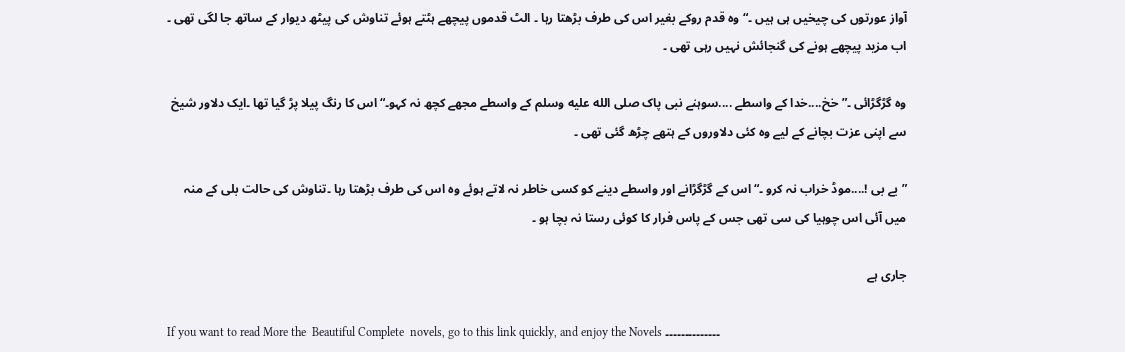آواز عورتوں کی چیخیں ہی ہیں ۔“وہ قدم روکے بغیر اس کی طرف بڑھتا رہا ۔ الٹ قدموں پیچھے ہٹتے ہوئے تناوش کی پیٹھ دیوار کے ساتھ جا لگی تھی ۔ اب مزید پیچھے ہونے کی گنجائش نہیں رہی تھی ۔

وہ گڑگڑائی ۔”خخ....خدا کے واسطے ....سوہنے نبی پاک صلى الله عليه وسلم کے واسطے مجھے کچھ نہ کہو۔“اس کا رنگ پیلا پڑ گیا تھا ۔ایک دلاور شیخ سے اپنی عزت بچانے کے لیے وہ کئی دلاوروں کے ہتھے چڑھ گئی تھی ۔

”بے بی !....موڈ خراب نہ کرو ۔“اس کے گڑگڑانے اور واسطے دینے کو کسی خاطر نہ لاتے ہوئے وہ اس کی طرف بڑھتا رہا ۔تناوش کی حالت بلی کے منہ میں آئی اس چوہیا کی سی تھی جس کے پاس فرار کا کوئی رستا نہ بچا ہو ۔

جاری ہے

If you want to read More the  Beautiful Complete  novels, go to this link quickly, and enjoy the Novels ۔۔۔۔۔۔۔۔۔۔۔۔۔۔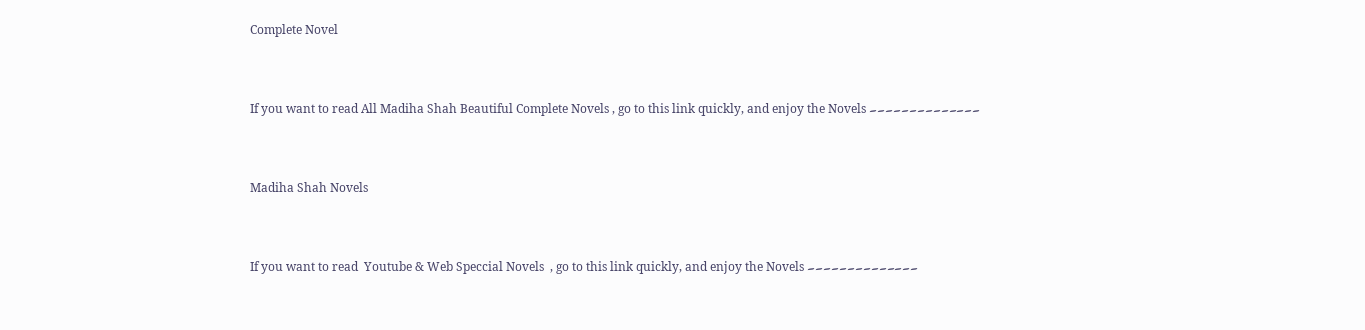Complete Novel



If you want to read All Madiha Shah Beautiful Complete Novels , go to this link quickly, and enjoy the Novels ۔۔۔۔۔۔۔۔۔۔۔۔۔۔



Madiha Shah Novels



If you want to read  Youtube & Web Speccial Novels  , go to this link quickly, and enjoy the Novels ۔۔۔۔۔۔۔۔۔۔۔۔۔۔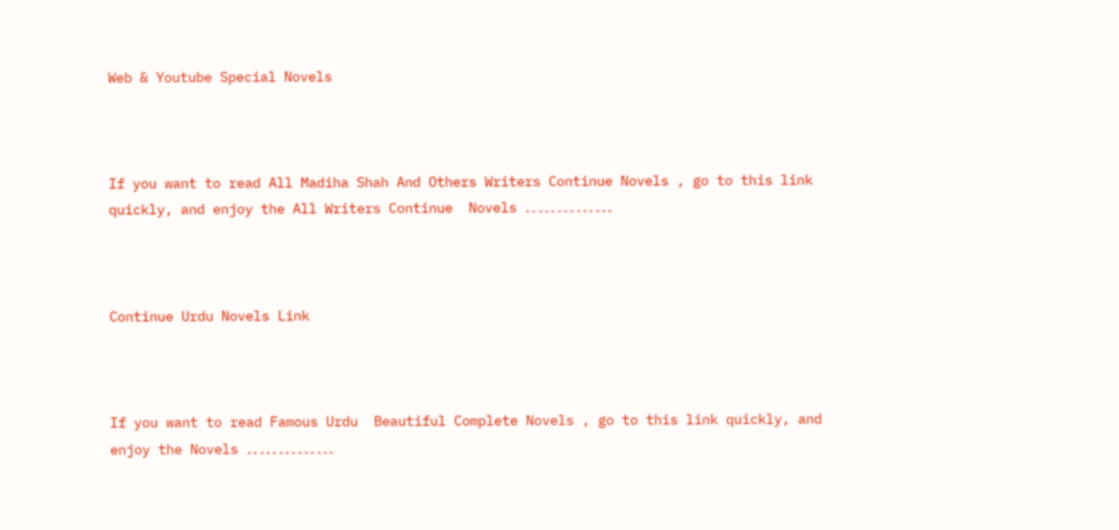Web & Youtube Special Novels



If you want to read All Madiha Shah And Others Writers Continue Novels , go to this link quickly, and enjoy the All Writers Continue  Novels ۔۔۔۔۔۔۔۔۔۔۔۔۔۔



Continue Urdu Novels Link



If you want to read Famous Urdu  Beautiful Complete Novels , go to this link quickly, and enjoy the Novels ۔۔۔۔۔۔۔۔۔۔۔۔۔۔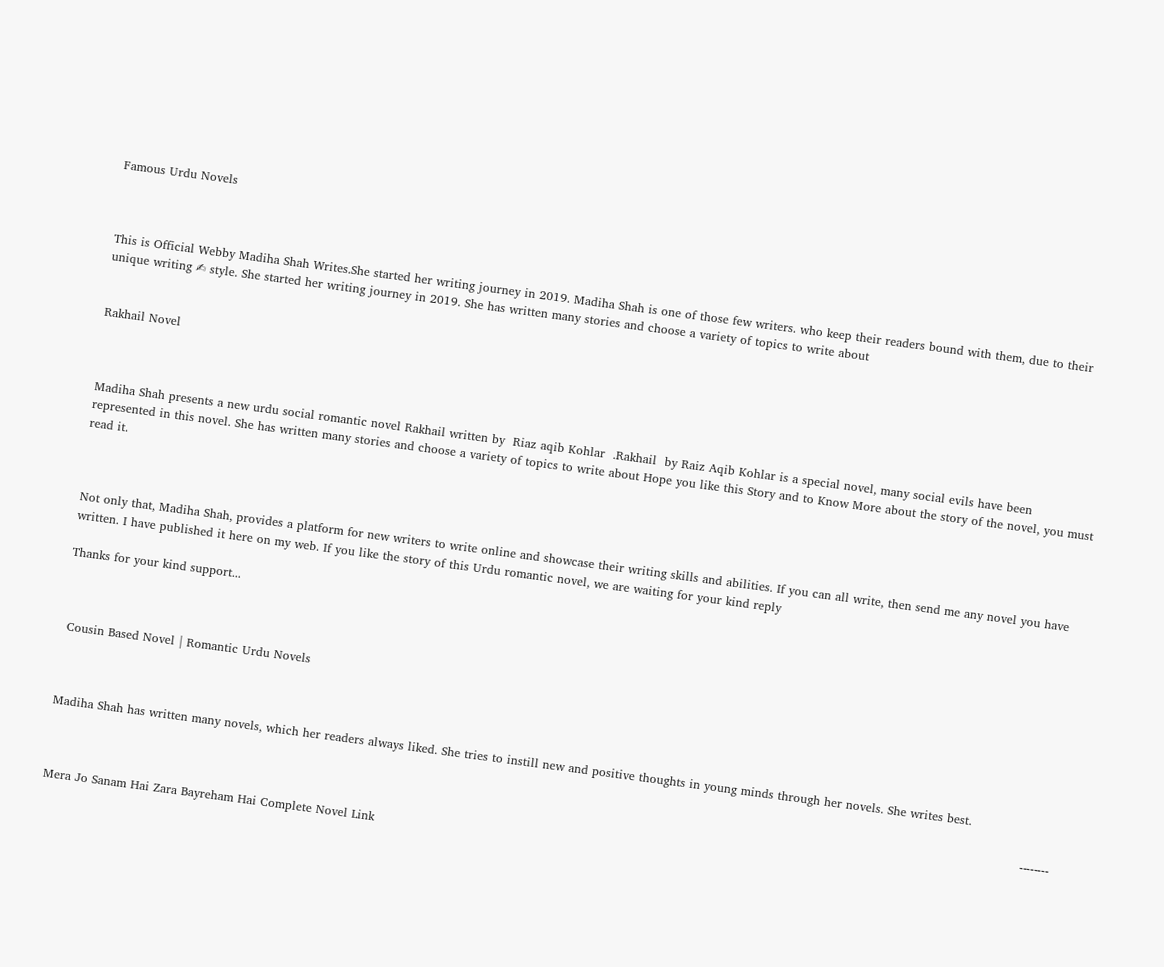Famous Urdu Novels



This is Official Webby Madiha Shah Writes.She started her writing journey in 2019. Madiha Shah is one of those few writers. who keep their readers bound with them, due to their unique writing ✍ style. She started her writing journey in 2019. She has written many stories and choose a variety of topics to write about


Rakhail Novel



Madiha Shah presents a new urdu social romantic novel Rakhail written by  Riaz aqib Kohlar  .Rakhail  by Raiz Aqib Kohlar is a special novel, many social evils have been represented in this novel. She has written many stories and choose a variety of topics to write about Hope you like this Story and to Know More about the story of the novel, you must read it.



Not only that, Madiha Shah, provides a platform for new writers to write online and showcase their writing skills and abilities. If you can all write, then send me any novel you have written. I have published it here on my web. If you like the story of this Urdu romantic novel, we are waiting for your kind reply

Thanks for your kind support...



 Cousin Based Novel | Romantic Urdu Novels



Madiha Shah has written many novels, which her readers always liked. She tries to instill new and positive thoughts in young minds through her novels. She writes best.

۔۔۔۔۔۔۔۔

Mera Jo Sanam Hai Zara Bayreham Hai Complete Novel Link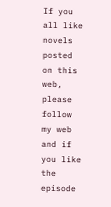If you all like novels posted on this web, please follow my web and if you like the episode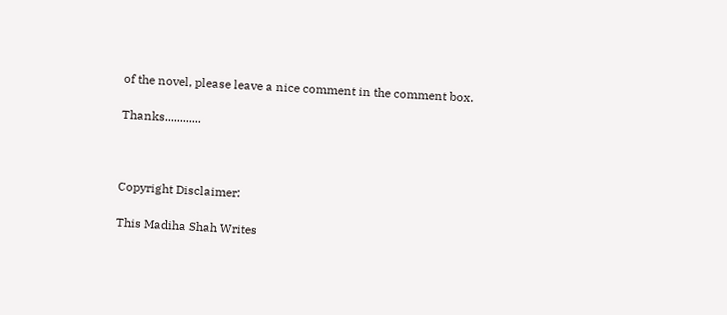of the novel, please leave a nice comment in the comment box.

Thanks............



Copyright Disclaimer:

This Madiha Shah Writes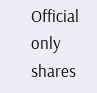Official only shares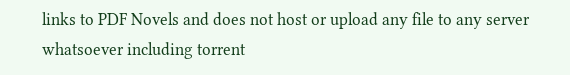links to PDF Novels and does not host or upload any file to any server whatsoever including torrent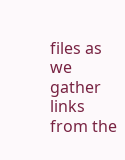files as we gather links from the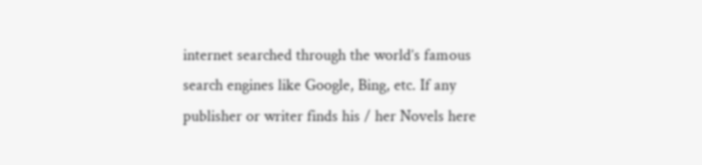internet searched through the world’s famous search engines like Google, Bing, etc. If any publisher or writer finds his / her Novels here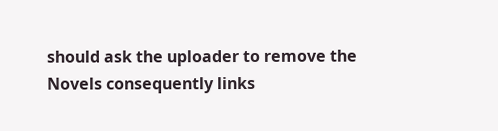should ask the uploader to remove the Novels consequently links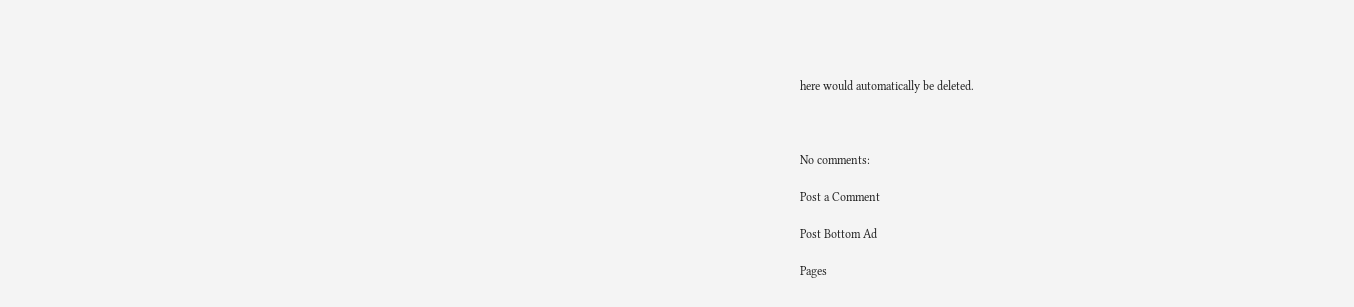here would automatically be deleted.



No comments:

Post a Comment

Post Bottom Ad

Pages